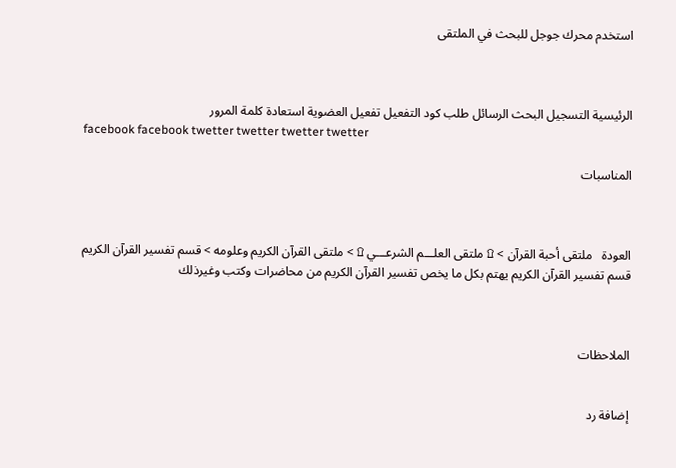استخدم محرك جوجل للبحث في الملتقى



الرئيسية التسجيل البحث الرسائل طلب كود التفعيل تفعيل العضوية استعادة كلمة المرور
facebook facebook twetter twetter twetter twetter

المناسبات



العودة   ملتقى أحبة القرآن > ۩ ملتقى العلـــم الشرعـــي ۩ > ملتقى القرآن الكريم وعلومه > قسم تفسير القرآن الكريم
قسم تفسير القرآن الكريم يهتم بكل ما يخص تفسير القرآن الكريم من محاضرات وكتب وغيرذلك



الملاحظات


إضافة رد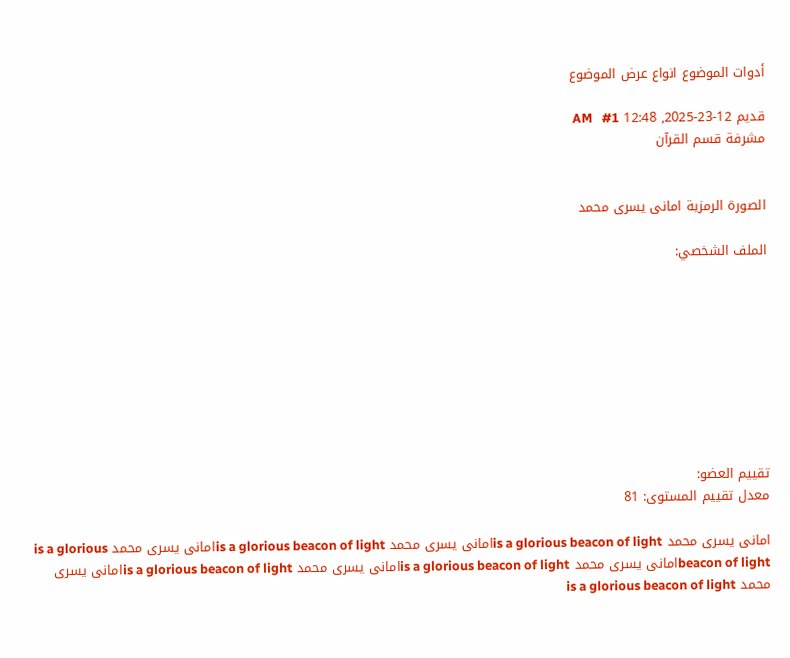أدوات الموضوع انواع عرض الموضوع

قديم 12-23-2025, 12:48 AM   #1
مشرفة قسم القرآن


الصورة الرمزية امانى يسرى محمد

الملف الشخصي:









تقييم العضو:
معدل تقييم المستوى: 81

امانى يسرى محمد is a glorious beacon of lightامانى يسرى محمد is a glorious beacon of lightامانى يسرى محمد is a glorious beacon of lightامانى يسرى محمد is a glorious beacon of lightامانى يسرى محمد is a glorious beacon of lightامانى يسرى محمد is a glorious beacon of light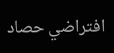افتراضي حصاد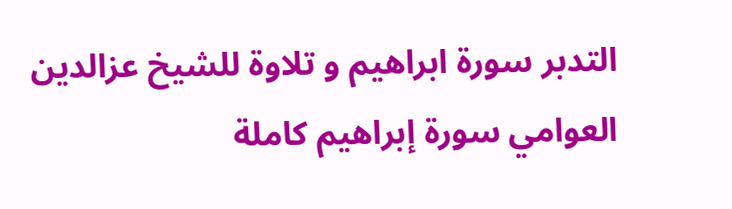التدبر سورة ابراهيم و تلاوة للشيخ عزالدين العوامي سورة إبراهيم كاملة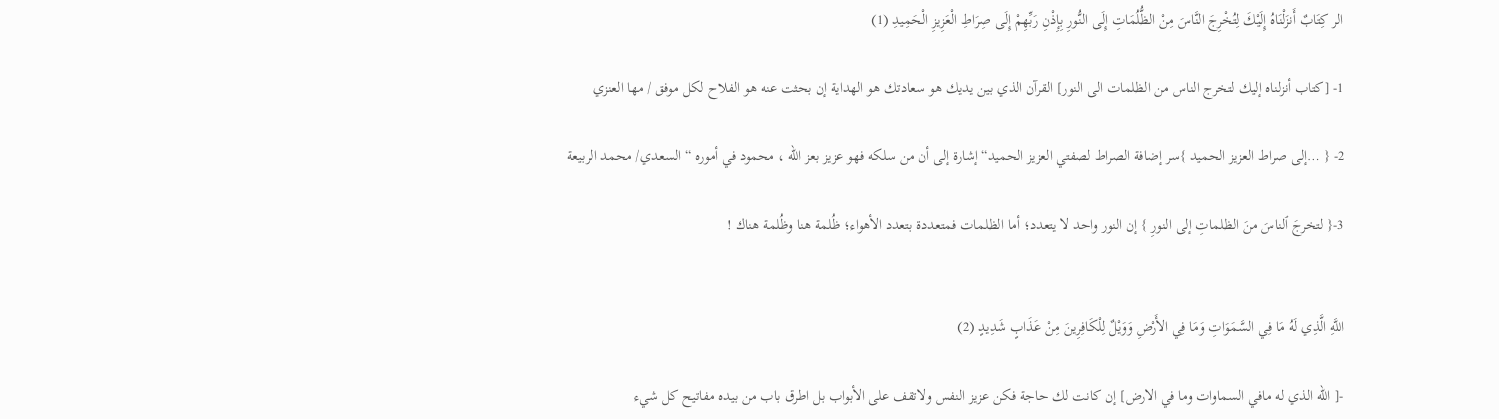الر كِتَابٌ أَنزَلْنَاهُ إِلَيْكَ لِتُخْرِجَ النَّاسَ مِنْ الظُّلُمَاتِ إِلَى النُّورِ بِإِذْنِ رَبِّهِمْ إِلَى صِرَاطِ الْعَزِيزِ الْحَمِيدِ (1)

1- [كتاب أنزلناه إليك لتخرج الناس من الظلمات الى النور] القرآن الذي بين يديك هو سعادتك هو الهداية إن بحثت عنه هو الفلاح لكل موفق / مها العنزي

2- { …إلى صراط العزيز الحميد }سر إضافة الصراط لصفتي العزيز الحميد“ إشارة إلى أن من سلكه فهو عزيز بعز الله ، محمود في أموره “ السعدي/ محمد الربيعة

3-{ لتخرجَ ٱلناسَ منَ الظلماتِ إلى النورِ } إن النور واحد لا يتعدد؛ أما الظلمات فمتعددة بتعدد الأهواء؛ ظُلمة هنا وظُلمة هناك !


اللَّهِ الَّذِي لَهُ مَا فِي السَّمَوَاتِ وَمَا فِي الأَرْضِ وَوَيْلٌ لِلْكَافِرِينَ مِنْ عَذَابٍ شَدِيدٍ (2)

-[ الله الذي له مافي السماوات وما في الارض] إن كانت لك حاجة فكن عزيز النفس ولاتقف على الأبواب بل اطرق باب من بيده مفاتيح كل شيء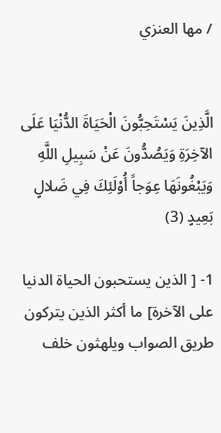/ مها العنزي


الَّذِينَ يَسْتَحِبُّونَ الْحَيَاةَ الدُّنْيَا عَلَى الآخِرَةِ وَيَصُدُّونَ عَنْ سَبِيلِ اللَّهِ وَيَبْغُونَهَا عِوَجاً أُوْلَئِكَ فِي ضَلالٍ بَعِيدٍ (3)

1- [ الذين يستحبون الحياة الدنيا على الآخرة] ما أكثر الذين يتركون طريق الصواب ويلهثون خلف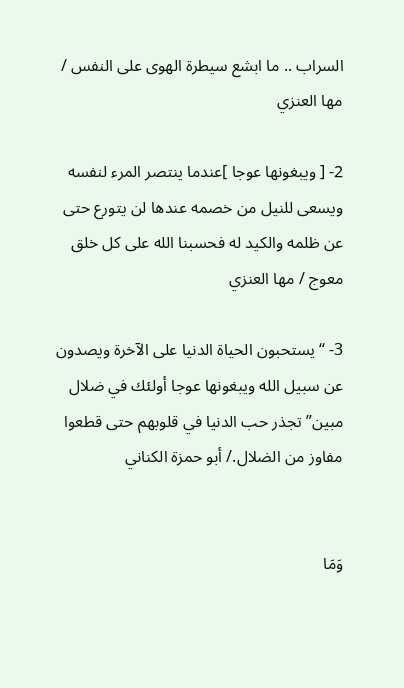السراب .. ما ابشع سيطرة الهوى على النفس / مها العنزي

2- [ ويبغونها عوجا ]عندما ينتصر المرء لنفسه ويسعى للنيل من خصمه عندها لن يتورع حتى عن ظلمه والكيد له فحسبنا الله على كل خلق معوج / مها العنزي

3- “يستحبون الحياة الدنيا على الآخرة ويصدون عن سبيل الله ويبغونها عوجا أولئك في ضلال مبين” تجذر حب الدنيا في قلوبهم حتى قطعوا مفاوز من الضلال./ أبو حمزة الكناني


وَمَا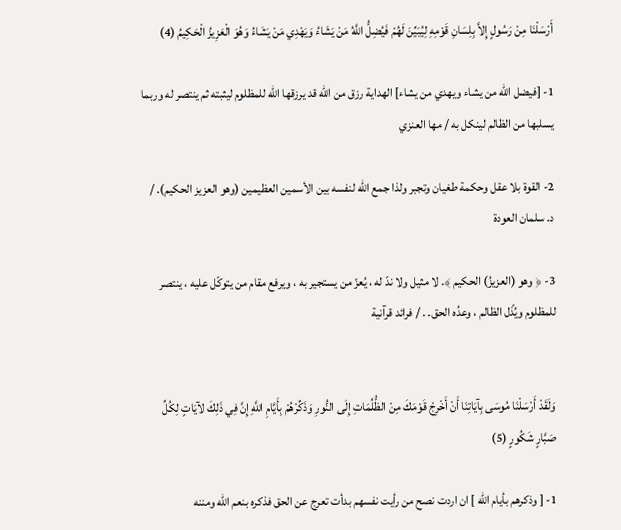أَرْسَلْنَا مِنْ رَسُولٍ إِلاَّ بِلِسَانِ قَوْمِهِ لِيُبَيِّنَ لَهُمْ فَيُضِلُّ اللَّهُ مَنْ يَشَاءُ وَيَهْدِي مَنْ يَشَاءُ وَهُوَ الْعَزِيزُ الْحَكِيمُ (4)

1- [فيضل الله من يشاء ويهدي من يشاء] الهداية رزق من الله قد يرزقها الله للمظلوم ليثبته ثم ينتصر له وربما يسلبها من الظالم لينكل به / مها العنزي

2- القوة بلا عقل وحكمة طغيان وتجبر ولذا جمع الله لنفسه بين الأسمين العظيمين (وهو العزيز الحكيم). / د. سلمان العودة

3- ﴿ وهو (العزيزُ) الحكيم ﴾. لا مثيل ولا ندّ له ، يُعزّ من يستجير به ، ويرفع مقام من يتوكّل عليه ، ينتصر للمظلوم ويُذّل الظالم ، وعدُه الحق. . / فرائد قرآنية


وَلَقَدْ أَرْسَلْنَا مُوسَى بِآيَاتِنَا أَنْ أَخْرِجْ قَوْمَكَ مِنْ الظُّلُمَاتِ إِلَى النُّورِ وَذَكِّرْهُمْ بِأَيَّامِ اللَّهِ إِنَّ فِي ذَلِكَ لآيَاتٍ لِكُلِّ صَبَّارٍ شَكُورٍ (5)

1- [ وذكرهم بأيام الله ] ان اردت نصح من رأيت نفسهم بدأت تعرج عن الحق فذكره بنعم الله ومننه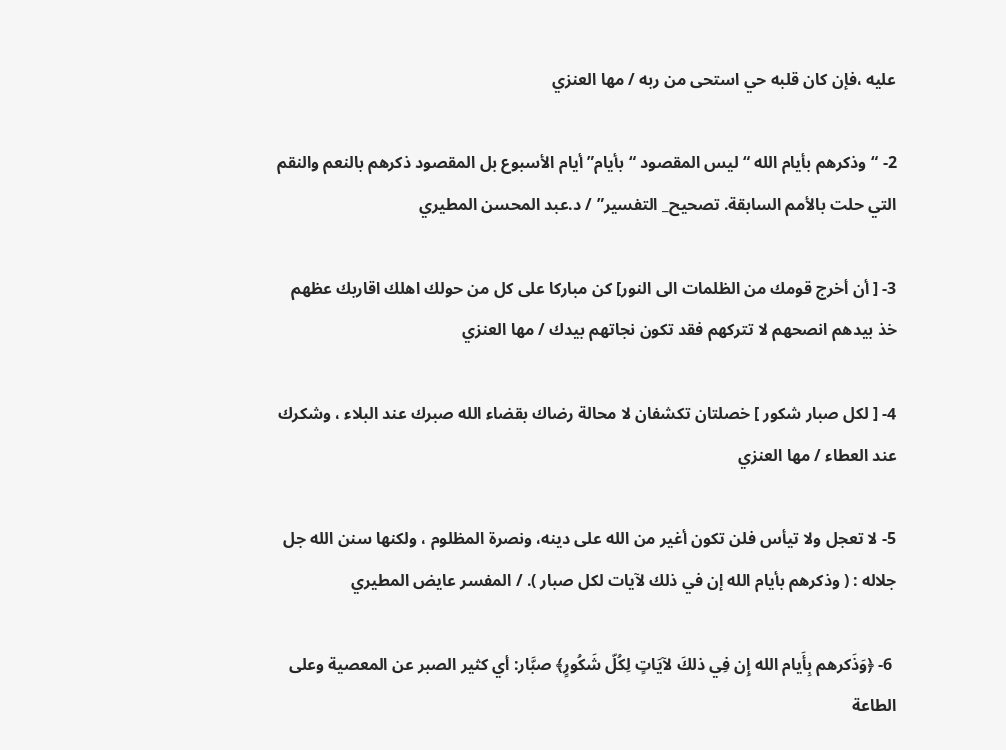عليه ،فإن كان قلبه حي استحى من ربه / مها العنزي

2- “وذكرهم بأيام الله “ليس المقصود “بأيام” أيام الأسبوع بل المقصود ذكرهم بالنعم والنقم التي حلت بالأمم السابقة. تصحيح_ التفسير” / د.عبد المحسن المطيري

3- [ أن أخرج قومك من الظلمات الى النور] كن مباركا على كل من حولك اهلك اقاربك عظهم خذ بيدهم انصحهم لا تتركهم فقد تكون نجاتهم بيدك / مها العنزي

4- [ لكل صبار شكور ] خصلتان تكشفان لا محالة رضاك بقضاء الله صبرك عند البلاء ، وشكرك عند العطاء / مها العنزي

5- لا تعجل ولا تيأس فلن تكون أغير من الله على دينه، ونصرة المظلوم ، ولكنها سنن الله جل جلاله : ( وذكرهم بأيام الله إن في ذلك لآيات لكل صبار ). / المفسر عايض المطيري

 6- ﴿وَذَكرهم بِأَيام الله إِن فِي ذلكَ لآيَاتٍ لِكُلّ شَكُورٍ﴾ صبَّار: أي كثير الصبر عن المعصية وعلى الطاعة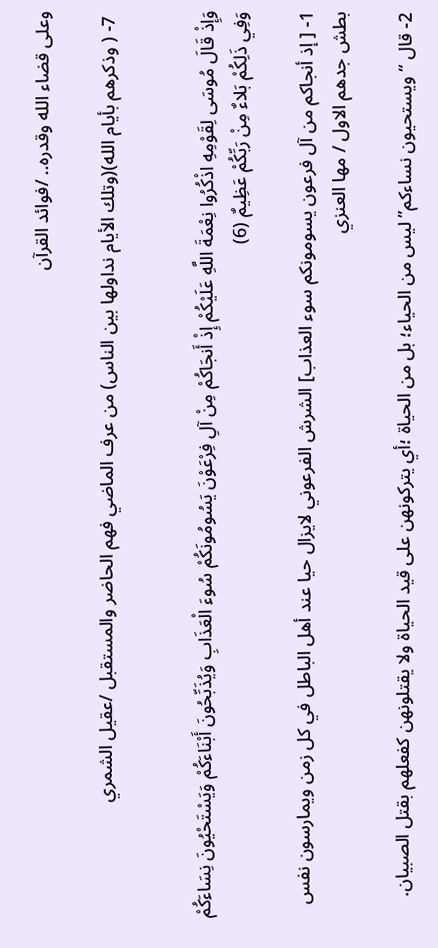وعلى قضاء الله وقدره.. /فوائد القرآن

 7- ( وذكرهم بأيام الله)(وتلك الأيام نداولها بين الناس) من عرف الماضي فهم الحاضر والمستقبل /عقيل الشمري


وَإِذْ قَالَ مُوسَى لِقَوْمِهِ اذْكُرُوا نِعْمَةَ اللَّهِ عَلَيْكُمْ إِذْ أَنجَاكُمْ مِنْ آلِ فِرْعَوْنَ يَسُومُونَكُمْ سُوءَ الْعَذَابِ وَيُذَبِّحُونَ أَبْنَاءَكُمْ وَيَسْتَحْيُونَ نِسَاءَكُمْ وَفِي ذَلِكُمْ بَلاءٌ مِنْ رَبِّكُمْ عَظِيمٌ (6)

1- [ إذ أنجاكم من آل فرعون يسومونكم سوء العذاب] الشرش الفرعوني لايزال حيا عند أهل الباطل في كل زمن ويمارسون نفس بطش جدهم الاول / مها العنزي

2- قال “ويستحيون نساءكم” ليس من الحياء؛ بل من الحياة ؛أي يتركونهن على قيد الحياة ولا يقتلونهن كفعلهم بقتل الصبيان.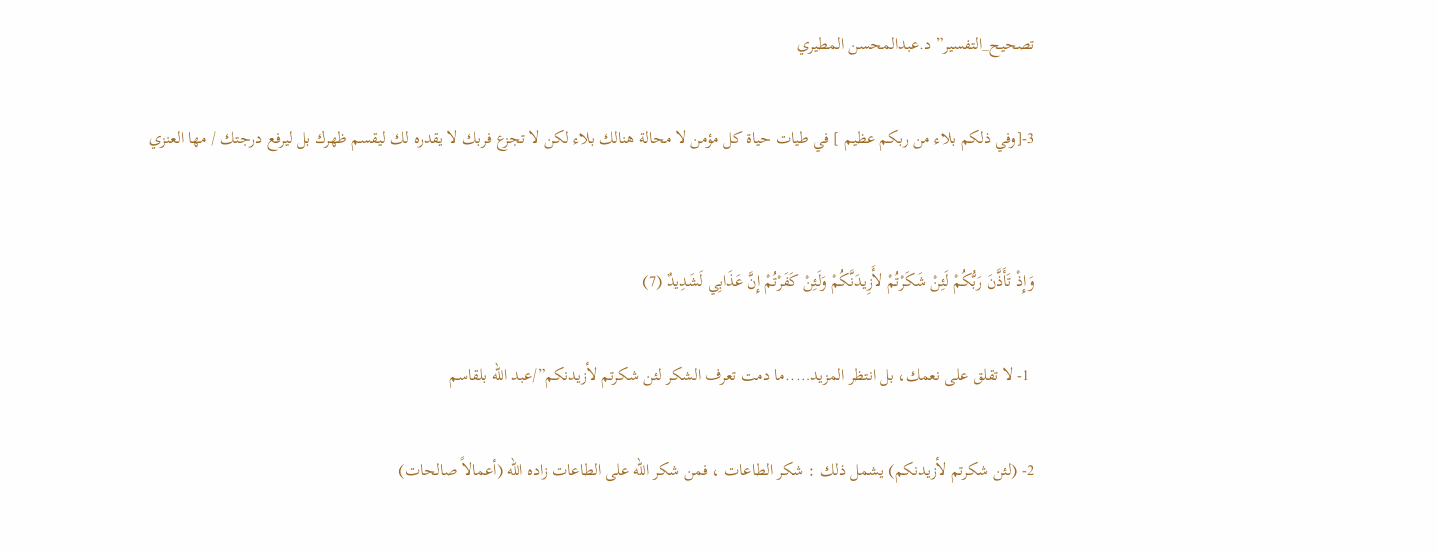تصحيح_التفسير” د.عبدالمحسن المطيري

3-[وفي ذلكم بلاء من ربكم عظيم ] في طيات حياة كل مؤمن لا محالة هنالك بلاء لكن لا تجزع فربك لا يقدره لك ليقسم ظهرك بل ليرفع درجتك / مها العنزي


وَإِذْ تَأَذَّنَ رَبُّكُمْ لَئِنْ شَكَرْتُمْ لأَزِيدَنَّكُمْ وَلَئِنْ كَفَرْتُمْ إِنَّ عَذَابِي لَشَدِيدٌ (7)

 1- لا تقلق على نعمك، بل انتظر المزيد…..ما دمت تعرف الشكر لئن شكرتم لأزيدنكم”/عبد الله بلقاسم

2- (لئن شكرتم لأزيدنكم) يشمل ذلك : شكر الطاعات ، فمن شكر الله على الطاعات زاده الله (أعمالاً صالحات)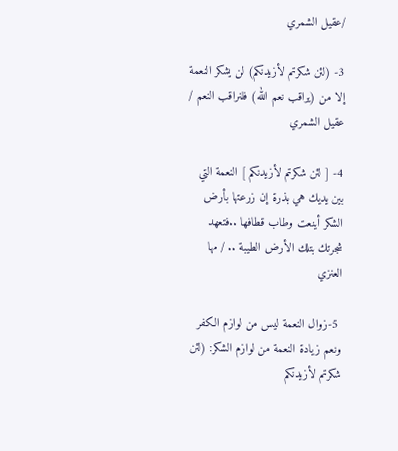/عقيل الشمري

3- (لئن شكرتم لأزيدنكم) لن يشكر النعمة إلا من (يراقب نعم الله) فلنراقب النعم / عقيل الشمري

4- [ لئن شكرتم لأزيدنكم ] النعمة التي بين يديك هي بذرة إن زرعتها بأرض الشكر أينعت وطاب قطافها ..فتعهد شجرتك بتلك الأرض الطيبة .. / مها العنزي

 5-زوال النعمة ليس من لوازم الكفر ونعم زيادة النعمة من لوازم الشكر: (لئن شكرتم لأزيدنكم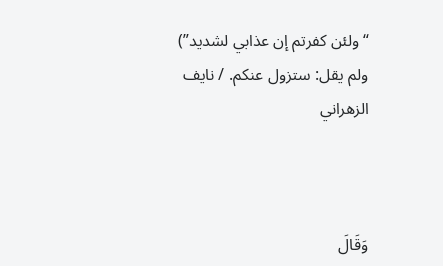“ولئن كفرتم إن عذابي لشديد”) ولم يقل: ستزول عنكم. / نايف الزهراني



وَقَالَ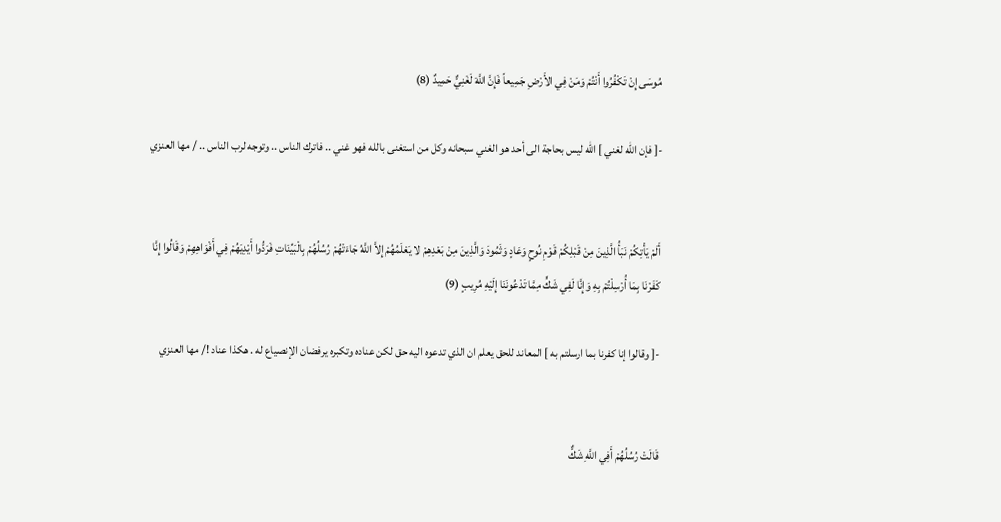مُوسَى إِنْ تَكْفُرُوا أَنْتُمْ وَمَنْ فِي الأَرْضِ جَمِيعاً فَإِنَّ اللَّهَ لَغَنِيٌّ حَمِيدٌ (8)

-[ فإن الله لغني ] الله ليس بحاجة الى أحد هو الغني سبحانه وكل من استغنى بالله فهو غني .. فاترك الناس .. وتوجه لرب الناس .. / مها العنزي


أَلَمْ يَأْتِكُمْ نَبَأُ الَّذِينَ مِنْ قَبْلِكُمْ قَوْمِ نُوحٍ وَعَادٍ وَثَمُودَ وَالَّذِينَ مِنْ بَعْدِهِمْ لا يَعْلَمُهُمْ إِلاَّ اللَّهُ جَاءَتْهُمْ رُسُلُهُمْ بِالْبَيِّنَاتِ فَرَدُّوا أَيْدِيَهُمْ فِي أَفْوَاهِهِمْ وَقَالُوا إِنَّا كَفَرْنَا بِمَا أُرْسِلْتُمْ بِهِ وَإِنَّا لَفِي شَكٍّ مِمَّا تَدْعُونَنَا إِلَيْهِ مُرِيبٍ (9)

-[ وقالوا إنا كفرنا بما ارسلتم به ] المعاند للحق يعلم ان الذي تدعوه اليه حق لكن عناده وتكبره يرفضان الإنصياع له . هكذا عناد !/ مها العنزي


قَالَتْ رُسُلُهُمْ أَفِي اللَّهِ شَكٌّ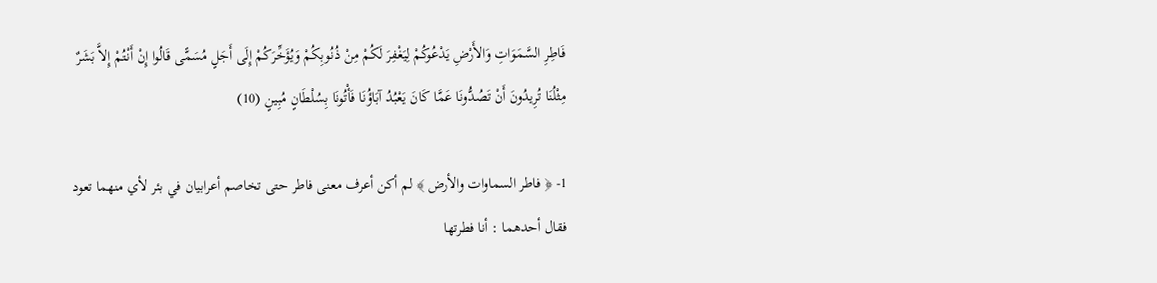فَاطِرِ السَّمَوَاتِ وَالأَرْضِ يَدْعُوكُمْ لِيَغْفِرَ لَكُمْ مِنْ ذُنُوبِكُمْ وَيُؤَخِّرَكُمْ إِلَى أَجَلٍ مُسَمًّى قَالُوا إِنْ أَنْتُمْ إِلاَّ بَشَرٌ مِثْلُنَا تُرِيدُونَ أَنْ تَصُدُّونَا عَمَّا كَانَ يَعْبُدُ آبَاؤُنَا فَأْتُونَا بِسُلْطَانٍ مُبِينٍ (10)

1- ﴿ فاطر السماوات والأرض ﴾ لم أكن أعرف معنى فاطر حتى تخاصم أعرابيان في بئر لأي منهما تعود فقال أحدهما : أنا فطرتها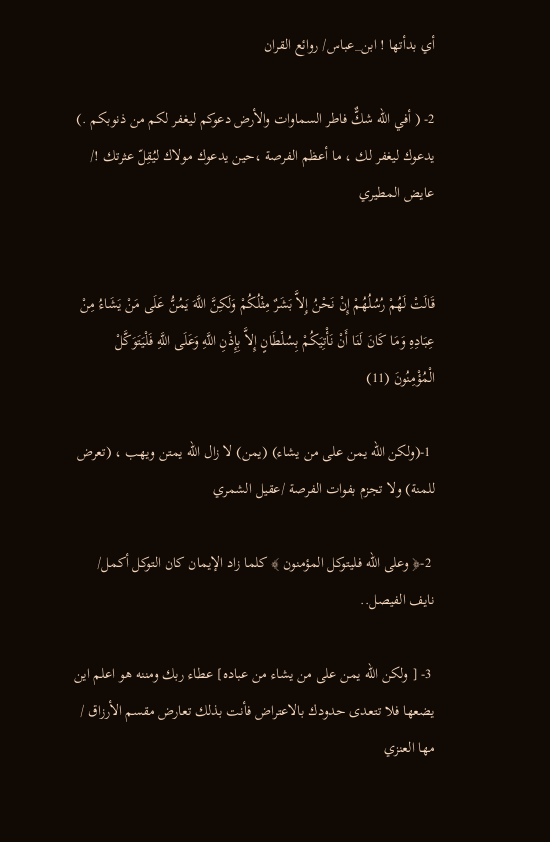أي بدأتها ! ابن_عباس/ روائع القران

2- ( أفي الله شكٌّ فاطر السماوات والأرض دعوكم ليغفر لكم من ذنوبكم .) يدعوك ليغفر لك ، ما أعظم الفرصة ،حين يدعوك مولاك ليُقِلّ عثرتك !/ عايض المطيري


قَالَتْ لَهُمْ رُسُلُهُمْ إِنْ نَحْنُ إِلاَّ بَشَرٌ مِثْلُكُمْ وَلَكِنَّ اللَّهَ يَمُنُّ عَلَى مَنْ يَشَاءُ مِنْ عِبَادِهِ وَمَا كَانَ لَنَا أَنْ نَأْتِيَكُمْ بِسُلْطَانٍ إِلاَّ بِإِذْنِ اللَّهِ وَعَلَى اللَّهِ فَلْيَتَوَكَّلْ الْمُؤْمِنُونَ (11)

 1-(ولكن الله يمن على من يشاء) (يمن) لا زال الله يمتن ويهب ، (تعرض للمنة) ولا تجزم بفوات الفرصة /عقيل الشمري

 2-﴿ وعلى الله فـليتوكل المؤمنون ﴾ كلما زاد الإيمان كان التوكل أكمل/ نايف الفيصل..

 3- [ ولكن الله يمن على من يشاء من عباده] عطاء ربك ومننه هو اعلم اين يضعها فلا تتعدى حدودك بالاعتراض فأنت بذلك تعارض مقسم الأرزاق / مها العنزي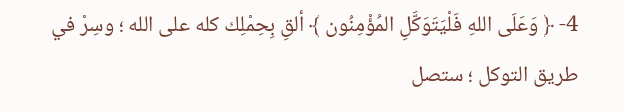4- ﴿ وَعَلَى اللهِ فَلْيَتَوَكَّلِ المُؤْمِنُون ﴾ ألقِ بِحِمْلِك كله على الله ؛ وسِرْ في طريق التوكل ؛ ستصل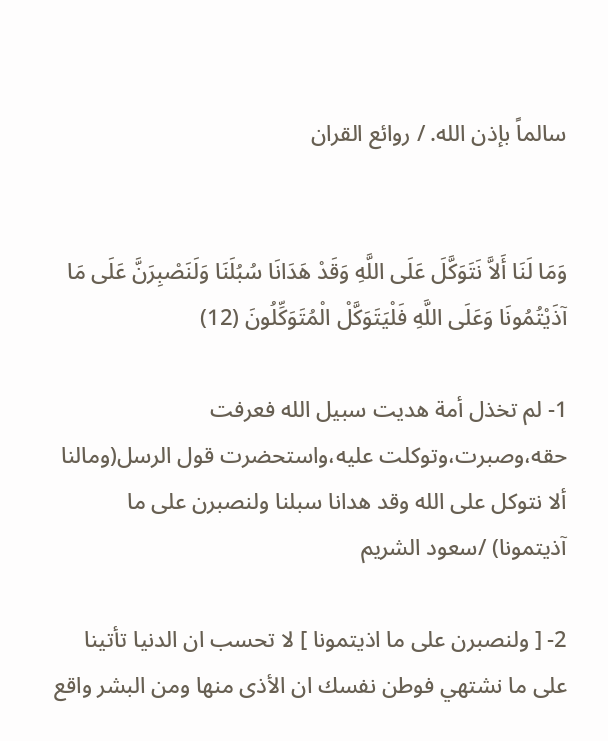سالماً بإذن الله. / روائع القران


وَمَا لَنَا أَلاَّ نَتَوَكَّلَ عَلَى اللَّهِ وَقَدْ هَدَانَا سُبُلَنَا وَلَنَصْبِرَنَّ عَلَى مَا آذَيْتُمُونَا وَعَلَى اللَّهِ فَلْيَتَوَكَّلْ الْمُتَوَكِّلُونَ (12)

1- لم تخذل أمة هديت سبيل الله فعرفت حقه،وصبرت،وتوكلت عليه،واستحضرت قول الرسل(ومالنا ألا نتوكل على الله وقد هدانا سبلنا ولنصبرن على ما آذيتمونا) /سعود الشريم

2- [ ولنصبرن على ما اذيتمونا ] لا تحسب ان الدنيا تأتينا على ما نشتهي فوطن نفسك ان الأذى منها ومن البشر واقع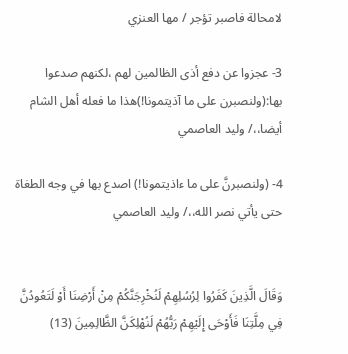لامحالة فاصبر تؤجر / مها العنزي

3- عجزوا عن دفع أذى الظالمين لهم ،لكنهم صدعوا بها:(ولنصبرن على ما آذيتمونا!)هذا ما فعله أهل الشام أيضا،،/ وليد العاصمي

4- (ولنصبرنَّ على ما ءاذيتمونا!) اصدع بها في وجه الطغاة حتى يأتي نصر الله،،/ وليد العاصمي


وَقَالَ الَّذِينَ كَفَرُوا لِرُسُلِهِمْ لَنُخْرِجَنَّكُمْ مِنْ أَرْضِنَا أَوْ لَتَعُودُنَّ فِي مِلَّتِنَا فَأَوْحَى إِلَيْهِمْ رَبُّهُمْ لَنُهْلِكَنَّ الظَّالِمِينَ (13)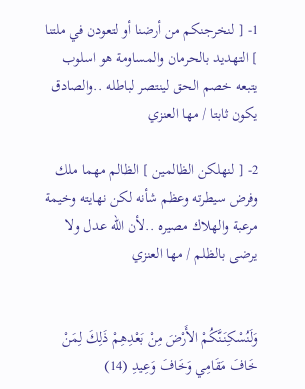1- [ لنخرجنكم من أرضنا أو لتعودن في ملتنا ] التهديد بالحرمان والمساومة هو اسلوب يتبعه خصم الحق لينتصر لباطله ..والصادق يكون ثابتا / مها العنزي

2- [ لنهلكن الظالمين ] الظالم مهما ملك وفرض سيطرته وعظم شأنه لكن نهايته وخيمة مرعبة والهلاك مصيره ..لأن الله عدل ولا يرضى بالظلم / مها العنزي


وَلَنُسْكِنَنَّكُمْ الأَرْضَ مِنْ بَعْدِهِمْ ذَلِكَ لِمَنْ خَافَ مَقَامِي وَخَافَ وَعِيدِ (14)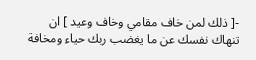-[ ذلك لمن خاف مقامي وخاف وعيد ] ان تنهاك نفسك عن ما يغضب ربك حياء ومخافة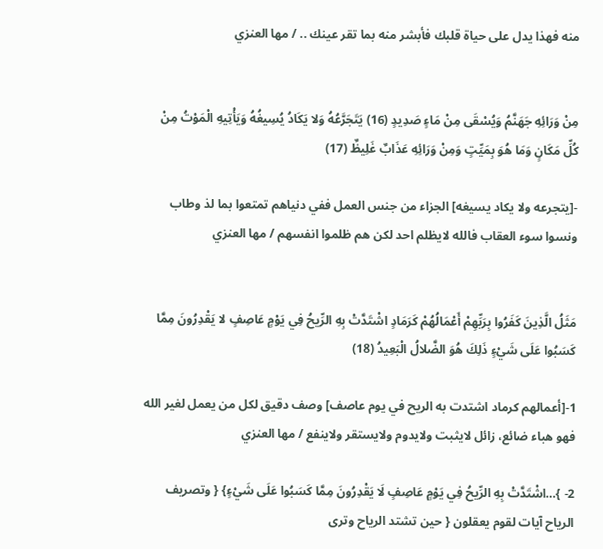منه فهذا يدل على حياة قلبك فأبشر منه بما تقر عينك .. / مها العنزي


مِنْ وَرَائِهِ جَهَنَّمُ وَيُسْقَى مِنْ مَاءٍ صَدِيدٍ (16) يَتَجَرَّعُهُ وَلا يَكَادُ يُسِيغُهُ وَيَأْتِيهِ الْمَوْتُ مِنْ كُلِّ مَكَانٍ وَمَا هُوَ بِمَيِّتٍ وَمِنْ وَرَائِهِ عَذَابٌ غَلِيظٌ (17)

-[يتجرعه ولا يكاد يسيغه] الجزاء من جنس العمل ففي دنياهم تمتعوا بما لذ وطاب ونسوا سوء العقاب فالله لايظلم احد لكن هم ظلموا انفسهم / مها العنزي


مَثَلُ الَّذِينَ كَفَرُوا بِرَبِّهِمْ أَعْمَالُهُمْ كَرَمَادٍ اشْتَدَّتْ بِهِ الرِّيحُ فِي يَوْمٍ عَاصِفٍ لا يَقْدِرُونَ مِمَّا كَسَبُوا عَلَى شَيْءٍ ذَلِكَ هُوَ الضَّلالُ الْبَعِيدُ (18)

1-[أعمالهم كرماد اشتدت به الريح في يوم عاصف] وصف دقيق لكل من يعمل لغير الله فهو هباء ضائع، زائل لايثبت ولايدوم ولايستقر ولاينفع / مها العنزي

2- }…اشْتَدَّتْ بِهِ الرِّيحُ فِي يَوْمٍ عَاصِفٍ لَا يَقْدِرُونَ مِمَّا كَسَبُوا عَلَى شَيْءٍ} { وتصريف الرياح آيات لقوم يعقلون { حين تشتد الرياح وترى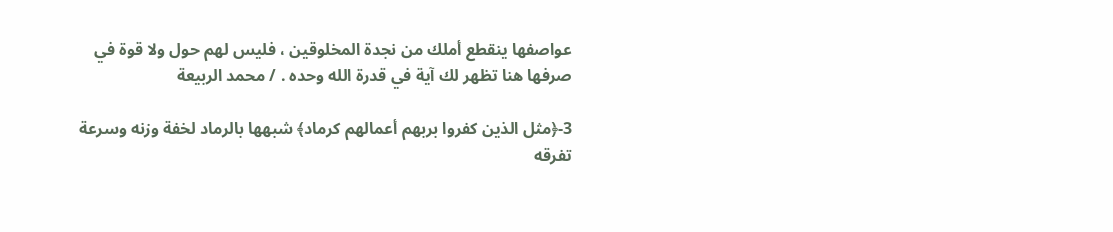عواصفها ينقطع أملك من نجدة المخلوقين ، فليس لهم حول ولا قوة في صرفها هنا تظهر لك آية في قدرة الله وحده . / محمد الربيعة

3-﴿مثل الذين كفروا بربهم أعمالهم كرماد﴾ شبهها بالرماد لخفة وزنه وسرعة تفرقه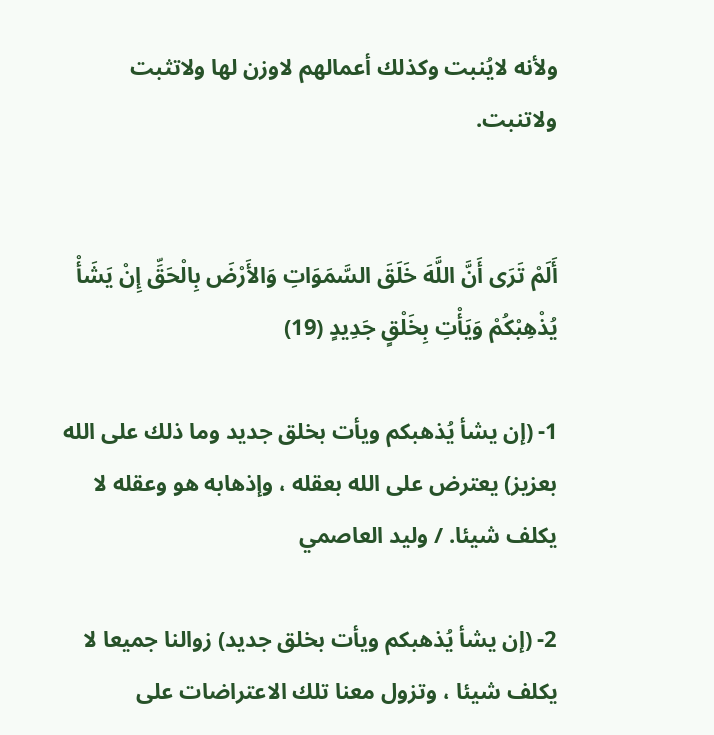ولأنه لايُنبت وكذلك أعمالهم لاوزن لها ولاتثبت ولاتنبت.


أَلَمْ تَرَى أَنَّ اللَّهَ خَلَقَ السَّمَوَاتِ وَالأَرْضَ بِالْحَقِّ إِنْ يَشَأْ يُذْهِبْكُمْ وَيَأْتِ بِخَلْقٍ جَدِيدٍ (19)

1- (إن يشأ يُذهبكم ويأت بخلق جديد وما ذلك على الله بعزيز) يعترض على الله بعقله ، وإذهابه هو وعقله لا يكلف شيئا. / وليد العاصمي

2- (إن يشأ يُذهبكم ويأت بخلق جديد) زوالنا جميعا لا يكلف شيئا ، وتزول معنا تلك الاعتراضات على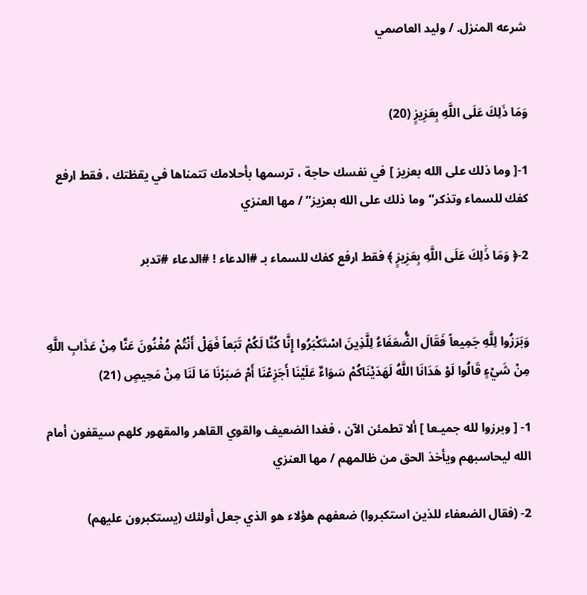شرعه المنزل. / وليد العاصمي


وَمَا ذَلِكَ عَلَى اللَّهِ بِعَزِيزٍ (20)

1-[ وما ذلك على الله بعزيز ] في نفسك حاجة ، ترسمها بأحلامك تتمناها في يقظتك ، فقط ارفع كفك للسماء وتذكر“وما ذلك على الله بعزيز” / مها العنزي

2-﴿ وَمَا ذَٰلِكَ عَلَى اللَّهِ بِعَزِيزٍ ﴾ فقط ارفع كفك للسماء بـ #الدعاء ! #الدعاء #تدبر


وَبَرَزُوا لِلَّهِ جَمِيعاً فَقَالَ الضُّعَفَاءُ لِلَّذِينَ اسْتَكْبَرُوا إِنَّا كُنَّا لَكُمْ تَبَعاً فَهَلْ أَنْتُمْ مُغْنُونَ عَنَّا مِنْ عَذَابِ اللَّهِ مِنْ شَيْءٍ قَالُوا لَوْ هَدَانَا اللَّهُ لَهَدَيْنَاكُمْ سَوَاءٌ عَلَيْنَا أَجَزِعْنَا أَمْ صَبَرْنَا مَا لَنَا مِنْ مَحِيصٍ (21)

1- [ وبرزوا لله جميـعا ] ألا تطمئن الآن ، فغدا الضعيف والقوي القاهر والمقهور كلهم سيقفون أمام الله ليحاسبهم ويأخذ الحق من ظالمهم / مها العنزي

2- (فقال الضعفاء للذين استكبروا) ضعفهم هؤلاء هو الذي جعل أولئك (يستكبرون عليهم)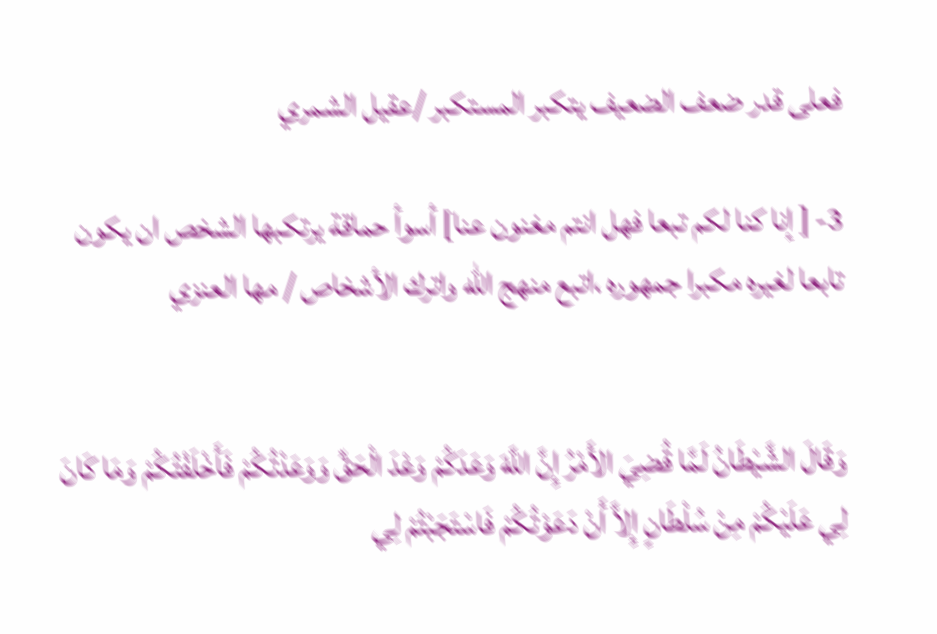فعلى قدر ضعف الضعيف يتكبر المستكبر /عقيل الشمري

3- [ إنا كنا لكم تبعا فهل انتم مغنون عنا] أسوأ حماقة يرتكبها الشخص ان يكون تابعا لغيره مكبرا جمهوره ،اتبع منهج الله واترك الأشخاص / مها العنزي


وَقَالَ الشَّيْطَانُ لَمَّا قُضِيَ الأَمْرُ إِنَّ اللَّهَ وَعَدَكُمْ وَعْدَ الْحَقِّ وَوَعَدْتُكُمْ فَأَخْلَفْتُكُمْ وَمَا كَانَ لِي عَلَيْكُمْ مِنْ سُلْطَانٍ إِلاَّ أَنْ دَعَوْتُكُمْ فَاسْتَجَبْتُمْ لِي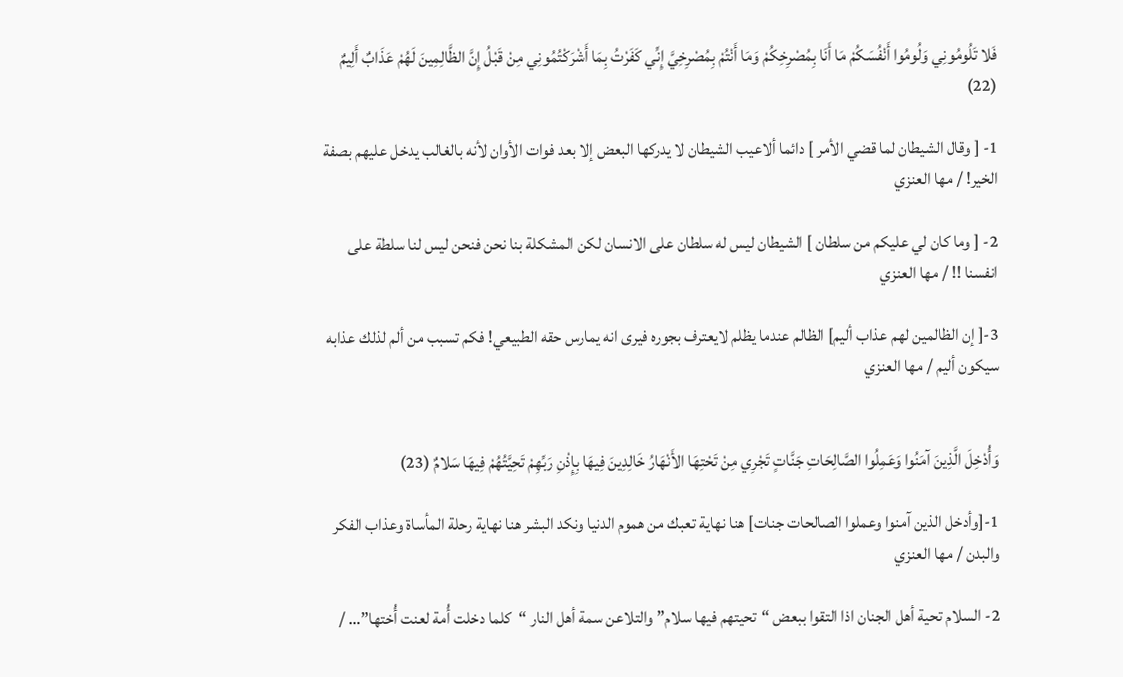فَلا تَلُومُونِي وَلُومُوا أَنْفُسَكُمْ مَا أَنَا بِمُصْرِخِكُمْ وَمَا أَنْتُمْ بِمُصْرِخِيَّ إِنِّي كَفَرْتُ بِمَا أَشْرَكْتُمُونِي مِنْ قَبْلُ إِنَّ الظَّالِمِينَ لَهُمْ عَذَابٌ أَلِيمٌ (22)

1- [ وقال الشيطان لما قضي الأمر ] دائما ألاعيب الشيطان لا يدركها البعض إلا بعد فوات الأوان لأنه بالغالب يدخل عليهم بصفة الخير! / مها العنزي

2- [ وما كان لي عليكم من سلطان ] الشيطان ليس له سلطان على الانسان لكن المشكلة بنا نحن فنحن ليس لنا سلطة على انفسنا !! / مها العنزي

3-[ إن الظالمين لهم عذاب أليم] الظالم عندما يظلم لايعترف بجوره فيرى انه يمارس حقه الطبيعي! فكم تسبب من ألم لذلك عذابه سيكون أليم / مها العنزي


وَأُدْخِلَ الَّذِينَ آمَنُوا وَعَمِلُوا الصَّالِحَاتِ جَنَّاتٍ تَجْرِي مِنْ تَحْتِهَا الأَنْهَارُ خَالِدِينَ فِيهَا بِإِذْنِ رَبِّهِمْ تَحِيَّتُهُمْ فِيهَا سَلامٌ (23)

1-[وأدخل الذين آمنوا وعملوا الصالحات جنات] هنا نهاية تعبك من هموم الدنيا ونكد البشر هنا نهاية رحلة المأساة وعذاب الفكر والبدن / مها العنزي

2- السلام تحية أهل الجنان اذا التقوا ببعض “تحيتهم فيها سلام” والتلاعن سمة أهل النار “كلما دخلت أُمة لعنت أُختها”… /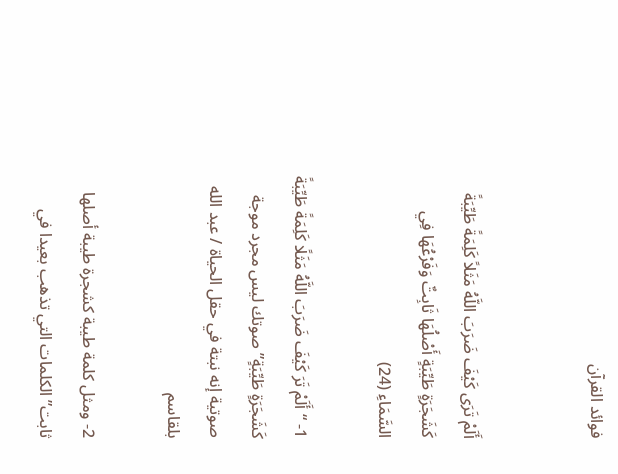فوائد القرآن


أَلَمْ تَرَى كَيْفَ ضَرَبَ اللَّهُ مَثَلاً كَلِمَةً طَيِّبَةً كَشَجَرَةٍ طَيِّبَةٍ أَصْلُهَا ثَابِتٌ وَفَرْعُهَا فِي السَّمَاءِ (24)

1- “أَلَمْ تَرَ كَيْفَ ضَرَبَ اللَّهُ مَثَلًا كَلِمَةً طَيِّبَةً كَشَجَرَةٍ طَيِّبَةٍ” صوتك ليس مجرد موجة صوتية إنه نبتة في حقل الحياة / عبد الله بلقاسم

2- ومثل كلمة طيبة كشجرة طيبة أصلها ثابت” الكلمات التي تذهب بعيدا في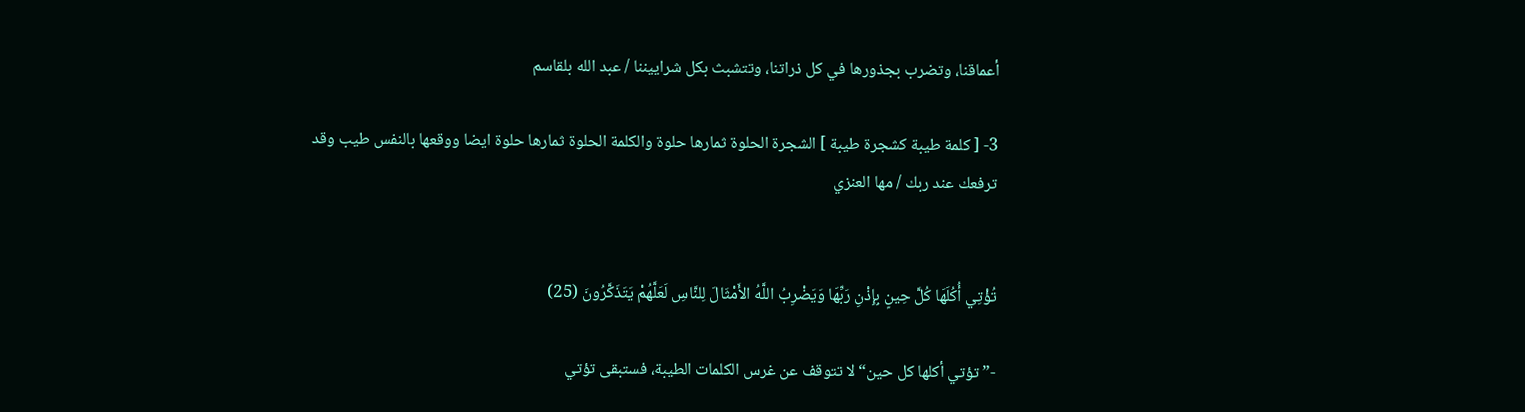أعماقنا، وتضرب بجذورها في كل ذراتنا، وتتشبث بكل شراييننا / عبد الله بلقاسم

3- [ كلمة طيبة كشجرة طيبة ] الشجرة الحلوة ثمارها حلوة والكلمة الحلوة ثمارها حلوة ايضا ووقعها بالنفس طيب وقد ترفعك عند ربك / مها العنزي


تُؤْتِي أُكُلَهَا كُلَّ حِينٍ بِإِذْنِ رَبِّهَا وَيَضْرِبُ اللَّهُ الأَمْثَالَ لِلنَّاسِ لَعَلَّهُمْ يَتَذَكَّرُونَ (25)

-” تؤتي أكلها كل حين“لا تتوقف عن غرس الكلمات الطيبة، فستبقى تؤتي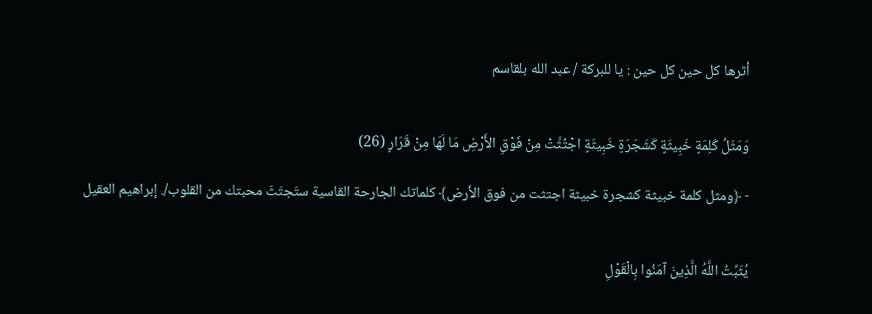أثرها كل حين كل حين : يا للبركة / عبد الله بلقاسم


وَمَثَلُ كَلِمَةٍ خَبِيثَةٍ كَشَجَرَةٍ خَبِيثَةٍ اجْتُثَّتْ مِنْ فَوْقِ الأَرْضِ مَا لَهَا مِنْ قَرَارٍ (26)

- ﴿ومثل كلمة خبيثة كشجرة خبيثة اجتثت من فوق الأرض﴾ كلماتك الجارحة القاسية ستَجتَثّ محبتك من القلوب/. إبراهيم العقيل


يُثَبِّتُ اللَّهُ الَّذِينَ آمَنُوا بِالْقَوْلِ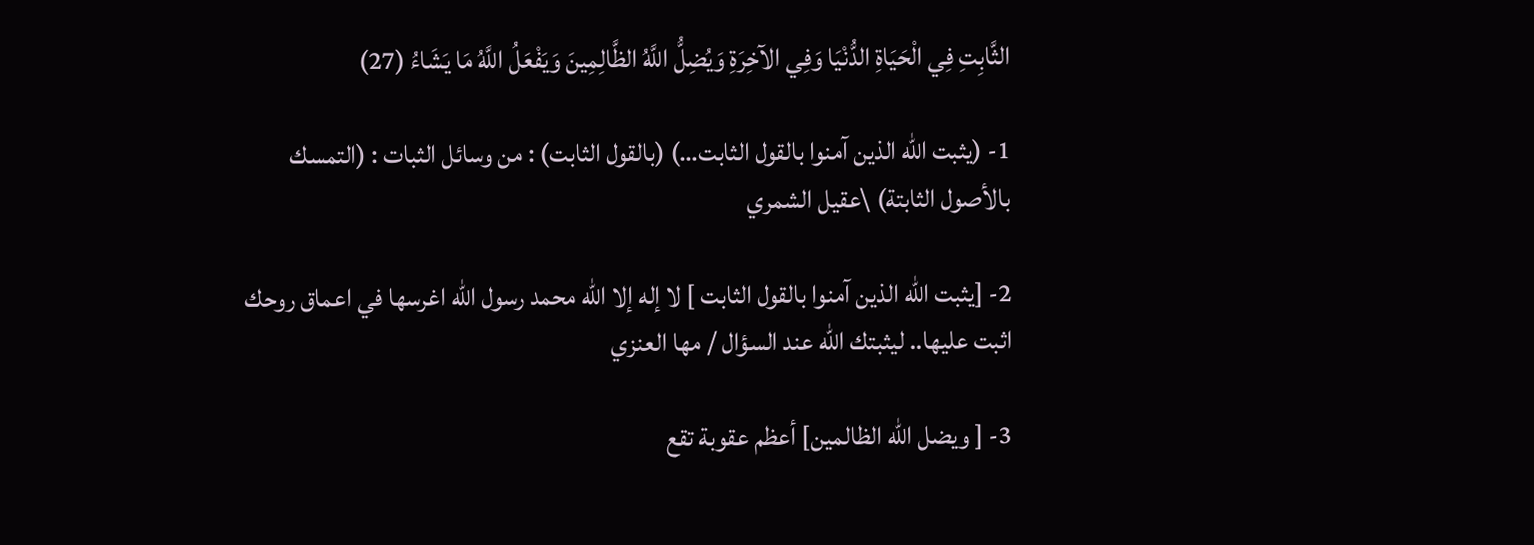الثَّابِتِ فِي الْحَيَاةِ الدُّنْيَا وَفِي الآخِرَةِ وَيُضِلُّ اللَّهُ الظَّالِمِينَ وَيَفْعَلُ اللَّهُ مَا يَشَاءُ (27)

1- (يثبت الله الذين آمنوا بالقول الثابت…) (بالقول الثابت) : من وسائل الثبات : (التمسك بالأصول الثابتة) \عقيل الشمري

2- [يثبت الله الذين آمنوا بالقول الثابت ] لا إله إلا الله محمد رسول الله اغرسها في اعماق روحك اثبت عليها.. ليثبتك الله عند السؤال / مها العنزي

3- [ ويضل الله الظالمين] أعظم عقوبة تقع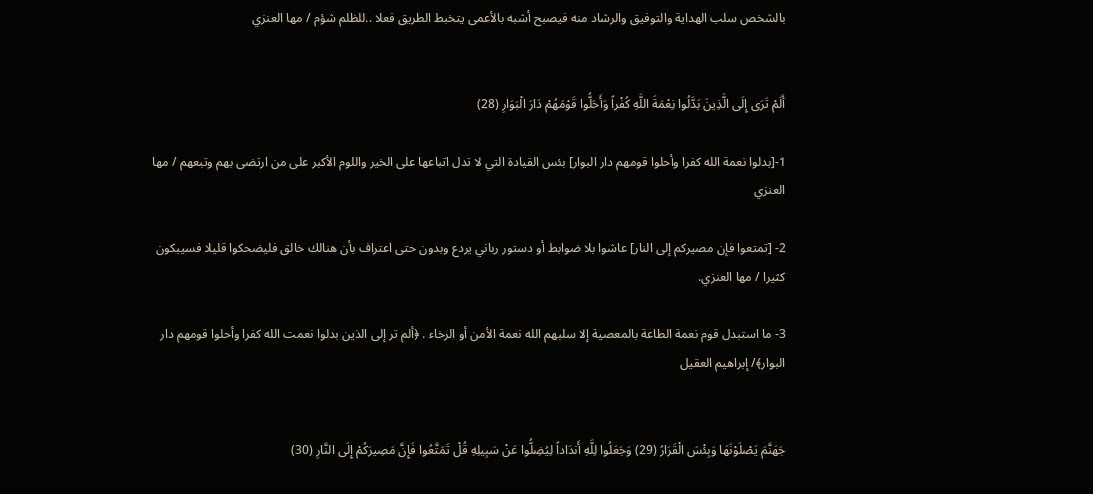بالشخص سلب الهداية والتوفيق والرشاد منه فيصبح أشبه بالأعمى يتخبط الطريق فعلا ..للظلم شؤم / مها العنزي


أَلَمْ تَرَى إِلَى الَّذِينَ بَدَّلُوا نِعْمَةَ اللَّهِ كُفْراً وَأَحَلُّوا قَوْمَهُمْ دَارَ الْبَوَارِ (28)

1-[بدلوا نعمة الله كفرا وأحلوا قومهم دار البوار] بئس القيادة التي لا تدل اتباعها على الخير واللوم الأكبر على من ارتضى بهم وتبعهم / مها العنزي

2- [تمتعوا فإن مصيركم إلى النار] عاشوا بلا ضوابط أو دستور رباني يردع وبدون حتى اعتراف بأن هنالك خالق فليضحكوا قليلا فسيبكون كثيرا / مها العنزي.

3- ما استبدل قوم نعمة الطاعة بالمعصية إلا سلبهم الله نعمة الأمن أو الرخاء . ﴿ألم تر إلى الذين بدلوا نعمت الله كفرا وأحلوا قومهم دار البوار﴾/ إبراهيم العقيل


جَهَنَّمَ يَصْلَوْنَهَا وَبِئْسَ الْقَرَارُ (29) وَجَعَلُوا لِلَّهِ أَندَاداً لِيُضِلُّوا عَنْ سَبِيلِهِ قُلْ تَمَتَّعُوا فَإِنَّ مَصِيرَكُمْ إِلَى النَّارِ (30)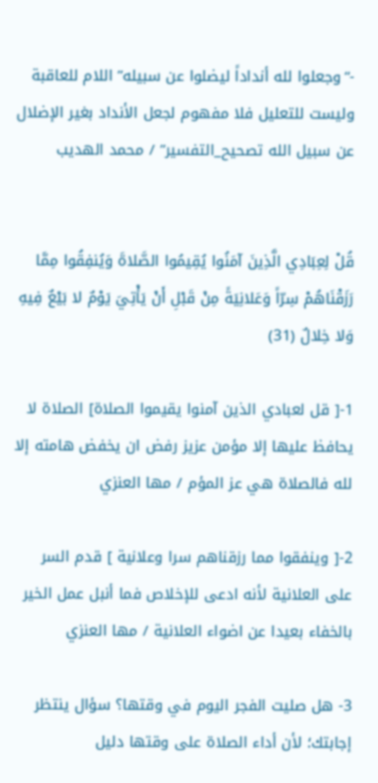-“وجعلوا لله أنداداً ليضلوا عن سبيله” اللام للعاقبة وليست للتعليل فلا مفهوم لجعل الأنداد بغير الإضلال عن سبيل الله تصحيح_التفسير” / محمد الهديب


قُلْ لِعِبَادِي الَّذِينَ آمَنُوا يُقِيمُوا الصَّلاةَ وَيُنفِقُوا مِمَّا رَزَقْنَاهُمْ سِرّاً وَعَلانِيَةً مِنْ قَبْلِ أَنْ يَأْتِيَ يَوْمٌ لا بَيْعٌ فِيهِ وَلا خِلالٌ (31)

1-[ قل لعبادي الذين آمنوا يقيموا الصلاة] الصلاة لا يحافظ عليها إلا مؤمن عزيز رفض ان يخفض هامته إلا لله فالصلاة هي عز المؤم / مها العنزي

2-[ وينفقوا مما رزقناهم سرا وعلانية ] قدم السر على العلانية لأنه ادعى للإخلاص فما أنبل عمل الخير بالخفاء بعيدا عن اضواء العلانية / مها العنزي

3- هل صليت الفجر اليوم في وقتها؟ سؤال ينتظر إجابتك؛ لأن أداء الصلاة على وقتها دليل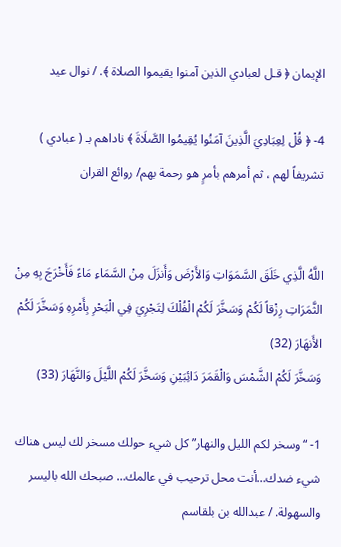الإيمان ﴿ قـل لعبادي الذين آمنوا يقيموا الصلاة ﴾. / نوال عيد

4- ﴿ قُلْ لِعِبَادِيَ الَّذِينَ آمَنُوا يُقِيمُوا الصَّلَاةَ ﴾ ناداهم بـ ( عبادي ) تشريفاً لهم ، ثم أمرهم بأمرٍ هو رحمة بهم/ روائع القران


اللَّهُ الَّذِي خَلَقَ السَّمَوَاتِ وَالأَرْضَ وَأَنزَلَ مِنْ السَّمَاءِ مَاءً فَأَخْرَجَ بِهِ مِنْ الثَّمَرَاتِ رِزْقاً لَكُمْ وَسَخَّرَ لَكُمْ الْفُلْكَ لِتَجْرِيَ فِي الْبَحْرِ بِأَمْرِهِ وَسَخَّرَ لَكُمْ الأَنهَارَ (32)
وَسَخَّرَ لَكُمْ الشَّمْسَ وَالْقَمَرَ دَائِبَيْنِ وَسَخَّرَ لَكُمْ اللَّيْلَ وَالنَّهَارَ (33)

1- “وسخر لكم الليل والنهار” كل شيء حولك مسخر لك ليس هناك شيء ضدك…أنت محل ترحيب في عالمك… صبحك الله باليسر والسهولة. / عبدالله بن بلقاسم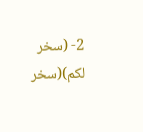2- (سخر لكم)(سخر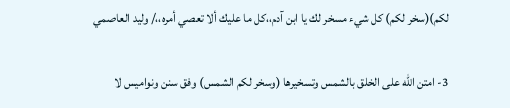لكم)(سخر لكم) كل شيء مسخر لك يا ابن آدم،،كل ما عليك ألا تعصي أمره،،/ وليد العاصمي

3- امتن الله على الخلق بالشمس وتسخيرها (وسخر لكم الشمس) وفق سنن ونواميس لا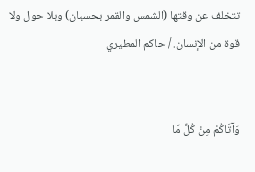تتخلف عن وقتها (الشمس والقمر بحسبان) وبلا حول ولا قوة من الإنسان. / حاكم المطيري


وَآتَاكُمْ مِنْ كُلِّ مَا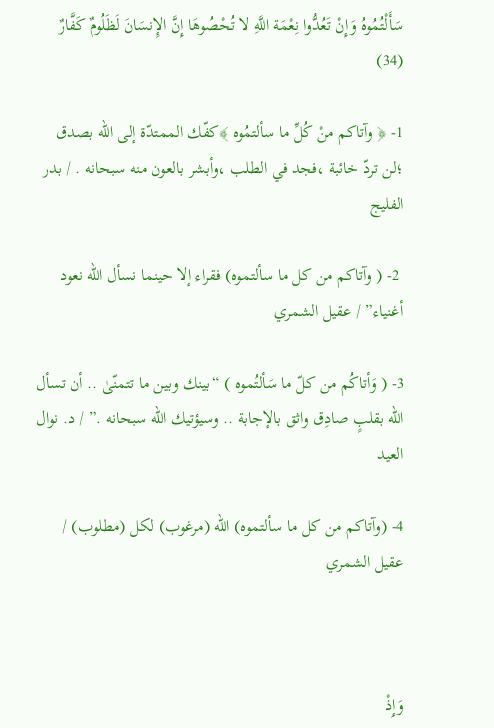سَأَلْتُمُوهُ وَإِنْ تَعُدُّوا نِعْمَة اللَّهِ لا تُحْصُوهَا إِنَّ الإِنسَانَ لَظَلُومٌ كَفَّارٌ (34)

1- ﴿ وآتاكم منْ كُلِّ ما سألتمُوه ﴾كفّك الممتدّة إلى الله بصدق ؛لن تردّ خائبة ،فجد في الطلب ،وأبشر بالعون منه سبحانه . / بدر الفليج

 2- ( وآتاكم من كل ما سألتموه) فقراء إلا حينما نسأل الله نعود أغنياء” / عقيل الشمري

3- ( وَأتاكُم من كلّ ما سَألتُموه ) “بينك وبين ما تتمنّىٰ .. أن تسأل الله بقلبٍ صادِق واثق بالإجابة .. وسيؤتيك الله سبحانه .” / د. نوال العيد

4- (وآتاكم من كل ما سألتموه) الله (مرغوب) لكل (مطلوب) / عقيل الشمري



وَإِذْ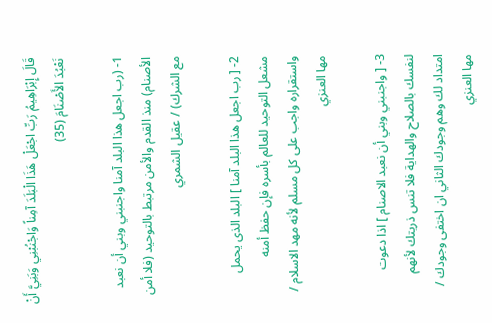قَالَ إِبْرَاهِيمُ رَبِّ اجْعَلْ هَذَا الْبَلَدَ آمِناً وَاجْنُبْنِي وَبَنِيَّ أَنْ نَعْبُدَ الأَصْنَامَ (35)

1- (رب اجعل هذا البلد آمنا واجنبني وبني أن نعبد الأصنام) منذ القدم والأمن مرتبط بالتوحيد (فلا أمن مع الشرك) / عقيل الشمري

2- [ رب اجعل هذا البلد آمنا ] البلد الذى يحمل مشعل التوحيد للعالم بأسره فإن حفظ أمنه واستقراره واجب على كل مسلم لأنه مهد الاسلام / مها العنزي

3- [ واجنبني وبني أن نعبد الاصنام ] اذا دعوت لنفسك بالصلاح والهداية فلا تنس ذريتك لأنهم امتداد لك وهم وجودك الثاني ان اختفى وجودك / مها العنزي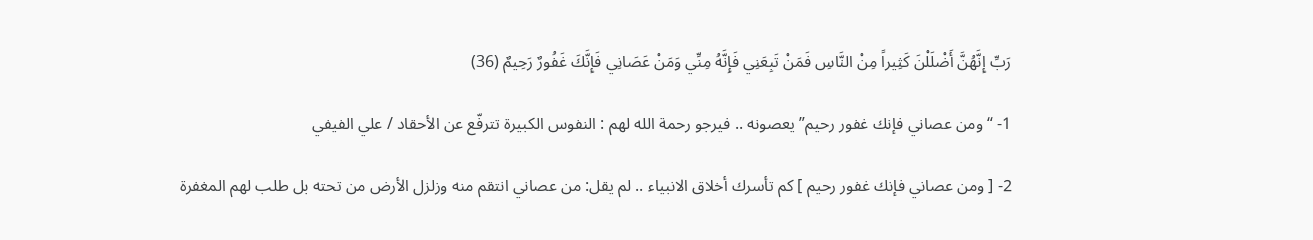رَبِّ إِنَّهُنَّ أَضْلَلْنَ كَثِيراً مِنْ النَّاسِ فَمَنْ تَبِعَنِي فَإِنَّهُ مِنِّي وَمَنْ عَصَانِي فَإِنَّكَ غَفُورٌ رَحِيمٌ (36)

1- “ومن عصاني فإنك غفور رحيم” يعصونه .. فيرجو رحمة الله لهم : النفوس الكبيرة تترفّع عن الأحقاد / علي الفيفي

2- [ ومن عصاني فإنك غفور رحيم ] كم تأسرك أخلاق الانبياء .. لم يقل: من عصاني انتقم منه وزلزل الأرض من تحته بل طلب لهم المغفرة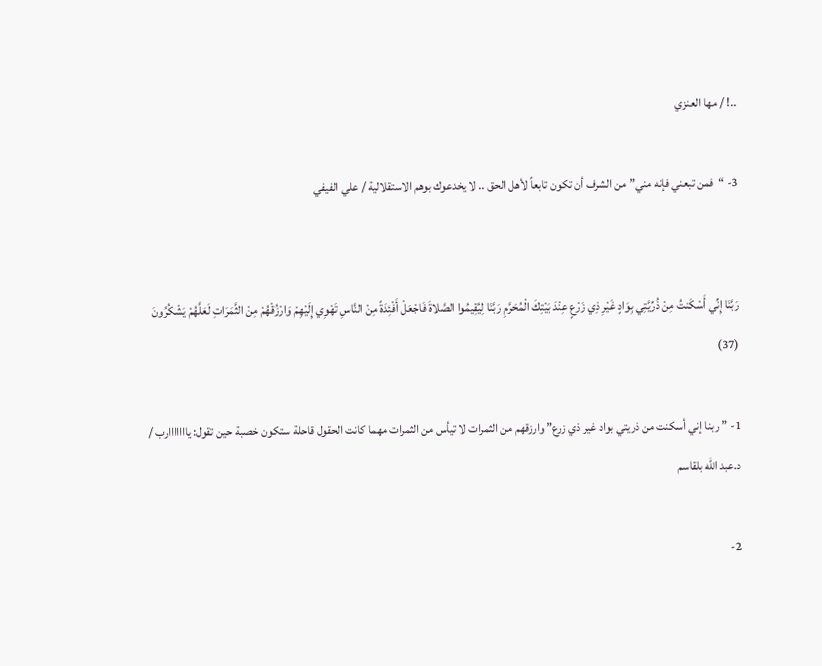..! / مها العنزي

3- “فمن تبعني فإنه مني” من الشرف أن تكون تابعاً لأهل الحق .. لا يخدعوك بوهم الاستقلالية / علي الفيفي


رَبَّنَا إِنِّي أَسْكَنتُ مِنْ ذُرِّيَّتِي بِوَادٍ غَيْرِ ذِي زَرْعٍ عِنْدَ بَيْتِكَ الْمُحَرَّمِ رَبَّنَا لِيُقِيمُوا الصَّلاةَ فَاجْعَلْ أَفْئِدَةً مِنْ النَّاسِ تَهْوِي إِلَيْهِمْ وَارْزُقْهُمْ مِنْ الثَّمَرَاتِ لَعَلَّهُمْ يَشْكُرُونَ (37)

1- ” ربنا إني أسكنت من ذريتي بواد غير ذي زرع” وارزقهم من الثمرات لا تيأس من الثمرات مهما كانت الحقول قاحلة ستكون خصبة حين تقول: يااااااارب / د.عبد الله بلقاسم

2-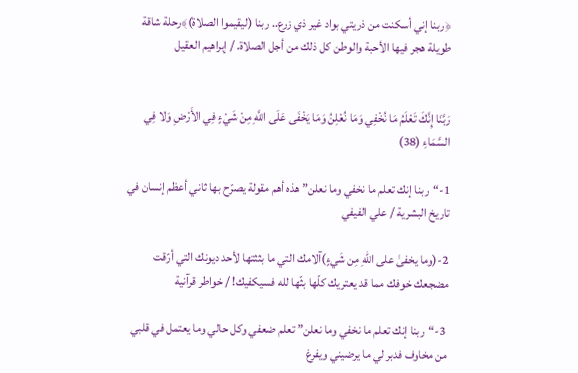﴿ربنا إني أسكنت من ذريتي بواد غير ذي زرع.. ربنا (ليقيموا الصلاة)﴾رحلة شاقة طويلة هجر فيها الأحبة والوطن كل ذلك من أجل الصلاة. / إبراهيم العقيل


رَبَّنَا إِنَّكَ تَعْلَمُ مَا نُخْفِي وَمَا نُعْلِنُ وَمَا يَخْفَى عَلَى اللَّهِ مِنْ شَيْءٍ فِي الأَرْضِ وَلا فِي السَّمَاءِ (38)

1-“ربنا إنك تعلم ما نخفي وما نعلن” هذه أهم مقولة يصرّح بها ثاني أعظم إنسان في تاريخ البشرية / علي الفيفي

2-(وما يخفىٰ على اللهِ مِن شَيءٍ)آلامك التي ما بثثتها لأحد ديونك التي أرّقت مضجعك خوفك مما قد يعتريك كلّها بثّها لله فسيكفيك! / خواطر قرآنية

 3-“ربنا إنك تعلم ما نخفي وما نعلن” تعلم ضعفي وكل حالي وما يعتمل في قلبي من مخاوف فدبر لي ما يرضيني ويفرغ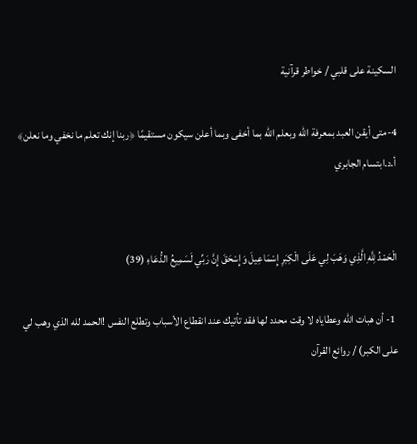السكينة على قلبي / خواطر قرآنية

4-متى أيقن العبد بمعرفة الله وبعلم الله بما أخفى وبما أعلن سيكون مستقيمًا ﴿ربنا إنك تعلم ما نخفي وما نعلن﴾ أ.د.ابتسام الجابري


الْحَمْدُ لِلَّهِ الَّذِي وَهَبَ لِي عَلَى الْكِبَرِ إِسْمَاعِيلَ وَإِسْحَقَ إِنَّ رَبِّي لَسَمِيعُ الدُّعَاءِ (39)

 1- أن هبات الله وعطاياه لا وقت محدد لها فقد تأتيك عند انقطاع الأسباب وتطلع النفس !الحمد لله الذي وهب لي على الكبر) / روائع القرآن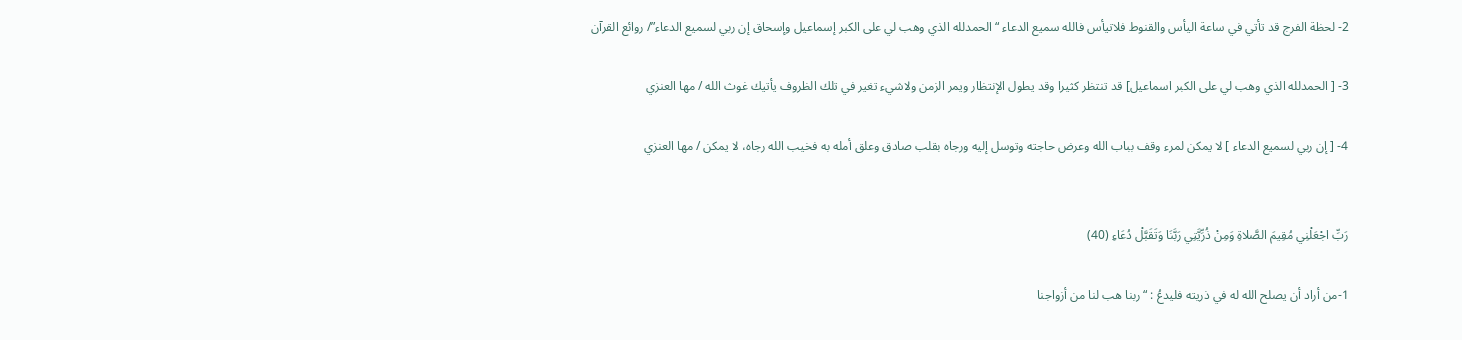2- لحظة الفرج قد تأتي في ساعة اليأس والقنوط فلاتيأس فالله سميع الدعاء “الحمدلله الذي وهب لي على الكبر إسماعيل وإسحاق إن ربي لسميع الدعاء”/ روائع القرآن

3- [ الحمدلله الذي وهب لي على الكبر اسماعيل] قد تنتظر كثيرا وقد يطول الإنتظار ويمر الزمن ولاشيء تغير في تلك الظروف يأتيك غوث الله / مها العنزي

4- [ إن ربي لسميع الدعاء ] لا يمكن لمرء وقف بباب الله وعرض حاجته وتوسل إليه ورجاه بقلب صادق وعلق أمله به فخيب الله رجاه، لا يمكن / مها العنزي


رَبِّ اجْعَلْنِي مُقِيمَ الصَّلاةِ وَمِنْ ذُرِّيَّتِي رَبَّنَا وَتَقَبَّلْ دُعَاءِ (40)

1-من أراد أن يصلح الله له في ذريته فليدعُ : “ربنا هب لنا من أزواجنا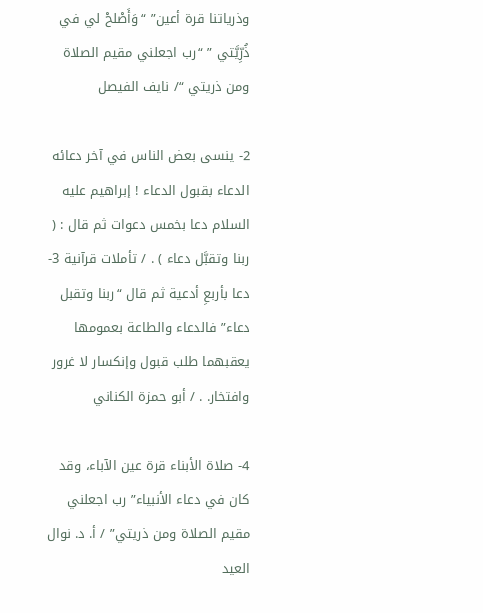وذرياتنا قرة أعين” “وَأَصْلحْ لي في ذُرِّيَّتي ” “رب اجعلني مقيم الصلاة ومن ذريتي “/ نايف الفيصل

2- ينسى بعض الناس في آخر دعائه الدعاء بقبول الدعاء ! إبراهيم عليه السلام دعا بخمس دعوات ثم قال : ( ربنا وتقبَّل دعاء ) . / تأملات قرآنية 3- دعا بأربعِ أدعية ثم قال “ربنا وتقبل دعاء” فالدعاء والطاعة بعمومها يعقبهما طلب قبول وإنكسار لا غرور وافتخار. . / أبو حمزة الكناني

4- صلاة الأبناء قرة عين الآباء، وقد كان في دعاء الأنبياء” رب اجعلني مقيم الصلاة ومن ذريتي” / أ. د. نوال العيد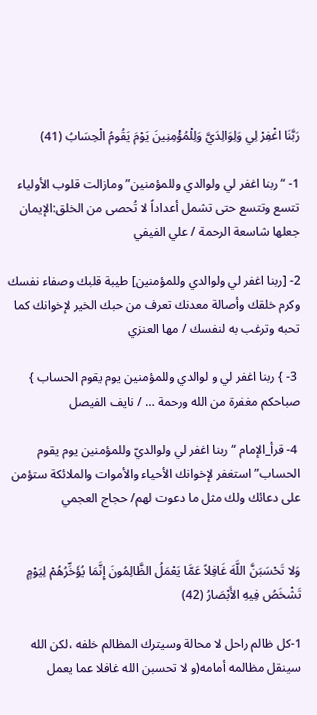رَبَّنَا اغْفِرْ لِي وَلِوَالِدَيَّ وَلِلْمُؤْمِنِينَ يَوْمَ يَقُومُ الْحِسَابُ (41)

1- “ربنا اغفر لي ولوالدي وللمؤمنين” ومازالت قلوب الأولياء تتسع وتتسع حتى تشمل أعداداً لا تُحصى من الخلق:الإيمان جعلها شاسعة الرحمة / علي الفيفي

2- [ربنا اغفر لي ولوالدي وللمؤمنين] طيبة قلبك وصفاء نفسك وكرم خلقك وأصالة معدنك تعرف من حبك الخير لإخوانك كما تحبه وترغب به لنفسك / مها العنزي

 3- } ربنا اغفر لي و لوالدي وللمؤمنين يوم يقوم الحساب } صباحكم مغفرة من الله ورحمة … / نايف الفيصل

 4- قرأ_الإمام “ربنا اغفر لي ولوالديّ وللمؤمنين يوم يقوم الحساب” استغفر لإخوانك الأحياء والأموات والملائكة ستؤمن على دعائك ولك مثل ما دعوت لهم/ حجاج العجمي


وَلا تَحْسَبَنَّ اللَّهَ غَافِلاً عَمَّا يَعْمَلُ الظَّالِمُونَ إِنَّمَا يُؤَخِّرُهُمْ لِيَوْمٍ تَشْخَصُ فِيهِ الأَبْصَارُ (42)

1-كل ظالم راحل لا محالة وسيترك المظالم خلفه ،لكن الله سينقل مظالمه أمامه(و لا تحسبن الله غافلا عما يعمل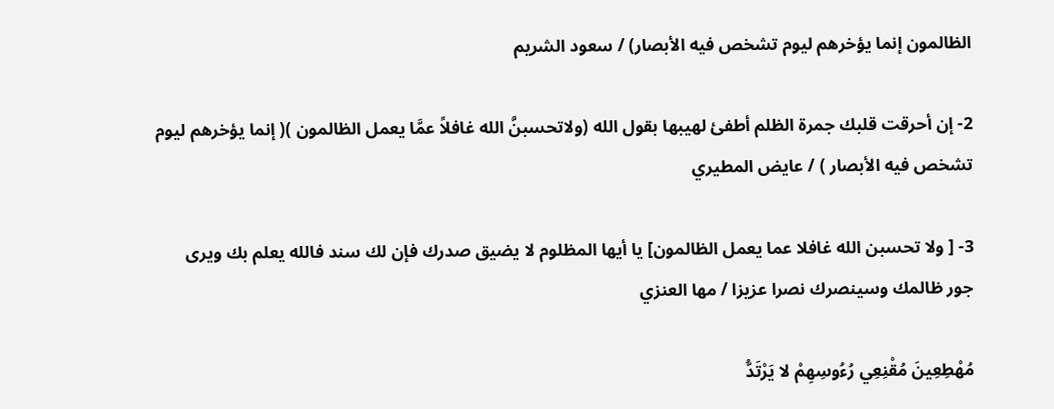الظالمون إنما يؤخرهم ليوم تشخص فيه الأبصار) / سعود الشريم

2- إن أحرقت قلبك جمرة الظلم أطفئ لهيبها بقول الله (ولاتحسبنَّ الله غافلاً عمَّا يعمل الظالمون )( إنما يؤخرهم ليوم تشخص فيه الأبصار ) / عايض المطيري

3- [ ولا تحسبن الله غافلا عما يعمل الظالمون] يا أيها المظلوم لا يضيق صدرك فإن لك سند فالله يعلم بك ويرى جور ظالمك وسينصرك نصرا عزيزا / مها العنزي

مُهْطِعِينَ مُقْنِعِي رُءُوسِهِمْ لا يَرْتَدُّ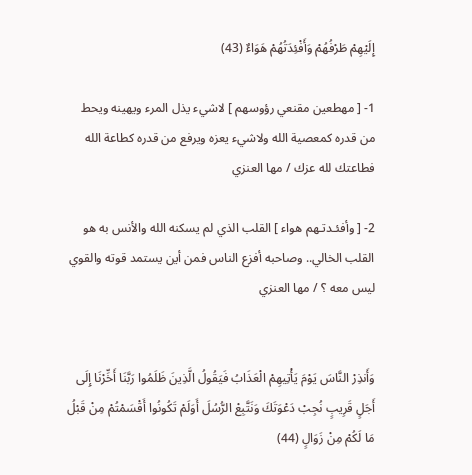إِلَيْهِمْ طَرْفُهُمْ وَأَفْئِدَتُهُمْ هَوَاءٌ (43)

1- [ مهطعين مقنعي رؤوسهم ] لاشيء يذل المرء ويهينه ويحط من قدره كمعصية الله ولاشيء يعزه ويرفع من قدره كطاعة الله فطاعتك لله عزك / مها العنزي

2- [ وأفئـدتـهم هواء ] القلب الذي لم يسكنه الله والأنس به هو القلب الخالي.. وصاحبه أفزع الناس فمن أين يستمد قوته والقوي ليس معه ؟ / مها العنزي


وَأَنذِرْ النَّاسَ يَوْمَ يَأْتِيهِمْ الْعَذَابُ فَيَقُولُ الَّذِينَ ظَلَمُوا رَبَّنَا أَخِّرْنَا إِلَى أَجَلٍ قَرِيبٍ نُجِبْ دَعْوَتَكَ وَنَتَّبِعْ الرُّسُلَ أَوَلَمْ تَكُونُوا أَقْسَمْتُمْ مِنْ قَبْلُ مَا لَكُمْ مِنْ زَوَالٍ (44)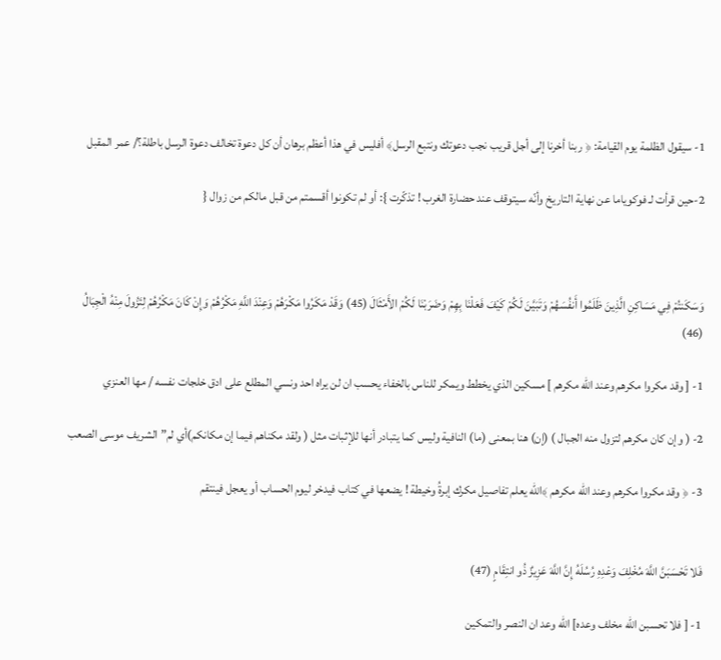1- سيقول الظلمة يوم القيامة: ﴿ ربنا أخرنا إلى أجل قريب نجب دعوتك ونتبع الرسل﴾ أفليس في هذا أعظم برهان أن كل دعوة تخالف دعوة الرسل باطلة؟/ عمر المقبل

2-حين قرأت لـ فوكوياما عن نهاية التاريخ وأنّه سيتوقف عند حضارة الغرب ! تذكّرت }: أو لم تكونوا أقسمتم من قبل مالكم من زوال {



وَسَكَنتُمْ فِي مَسَاكِنِ الَّذِينَ ظَلَمُوا أَنفُسَهُمْ وَتَبَيَّنَ لَكُمْ كَيْفَ فَعَلْنَا بِهِمْ وَضَرَبْنَا لَكُمْ الأَمْثَالَ (45) وَقَدْ مَكَرُوا مَكْرَهُمْ وَعِنْدَ اللَّهِ مَكْرُهُمْ وَإِنْ كَانَ مَكْرُهُمْ لِتَزُولَ مِنْهُ الْجِبَالُ (46)

1- [ وقد مكروا مكرهم وعند الله مكرهم ] مسكين الذي يخطط ويمكر للناس بالخفاء يحسب ان لن يراه احد ونسي المطلع على ادق خلجات نفسه / مها العنزي

2- ( وإن كان مكرهم لتزول منه الجبال ) (إن) هنا بمعنى (ما) النافية وليس كما يتبادر أنها للإثبات مثل ( ولقد مكناهم فيما إن مكانكم)أي لم” الشريف موسى الصعب

3- ﴿ وقد مكروا مكرهم وعند الله مكرهم ﴾الله يعلم تفاصيل مكرك إبرةُ وخيطة ! يضعها في كتاب فيدخر ليوم الحساب أو يعجل فينتقم


فَلا تَحْسَبَنَّ اللَّهَ مُخْلِفَ وَعْدِهِ رُسُلَهُ إِنَّ اللَّهَ عَزِيزٌ ذُو انتِقَامٍ (47)

1- [ فلا تحسبن الله مخلف وعده] الله وعد ان النصر والتمكين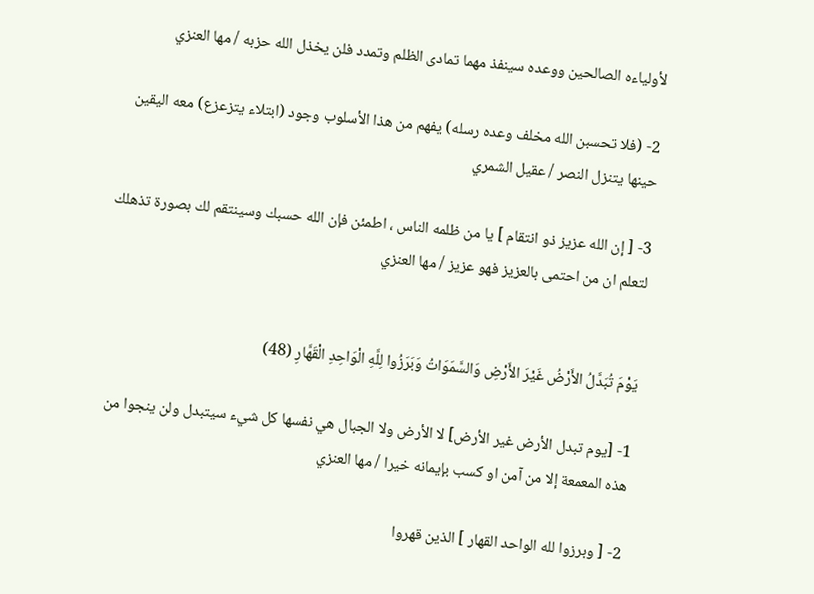لأولياءه الصالحين ووعده سينفذ مهما تمادى الظلم وتمدد فلن يخذل الله حزبه / مها العنزي

2- (فلا تحسبن الله مخلف وعده رسله) يفهم من هذا الأسلوب وجود (ابتلاء يتزعزع) معه اليقين حينها يتنزل النصر / عقيل الشمري

3- [ إن الله عزيز ذو انتقام ] يا من ظلمه الناس ، اطمئن فإن الله حسبك وسينتقم لك بصورة تذهلك لتعلم ان من احتمى بالعزيز فهو عزيز / مها العنزي


يَوْمَ تُبَدَّلُ الأَرْضُ غَيْرَ الأَرْضِ وَالسَّمَوَاتُ وَبَرَزُوا لِلَّهِ الْوَاحِدِ الْقَهَّارِ (48)

1- [يوم تبدل الأرض غير الأرض] لا الأرض ولا الجبال هي نفسها كل شيء سيتبدل ولن ينجوا من هذه المعمعة إلا من آمن او كسب بإيمانه خيرا / مها العنزي

2- [ وبرزوا لله الواحد القهار ] الذين قهروا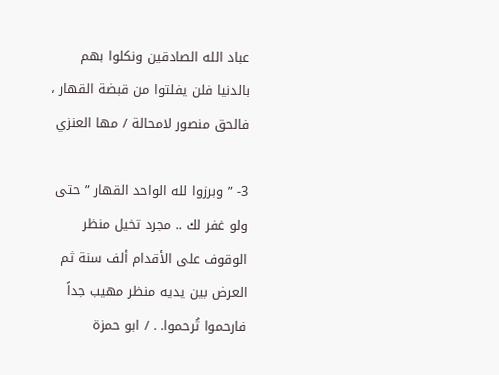عباد الله الصادقين ونكلوا بهم بالدنيا فلن يفلتوا من قبضة القهار ، فالحق منصور لامحالة / مها العنزي

3- ” وبرزوا لله الواحد القهار ” حتى ولو غفر لك .. مجرد تخيل منظر الوقوف على الأقدام ألف سنة ثم العرض بين يديه منظر مهيب جداً فارحموا تُرحموا. . / ابو حمزة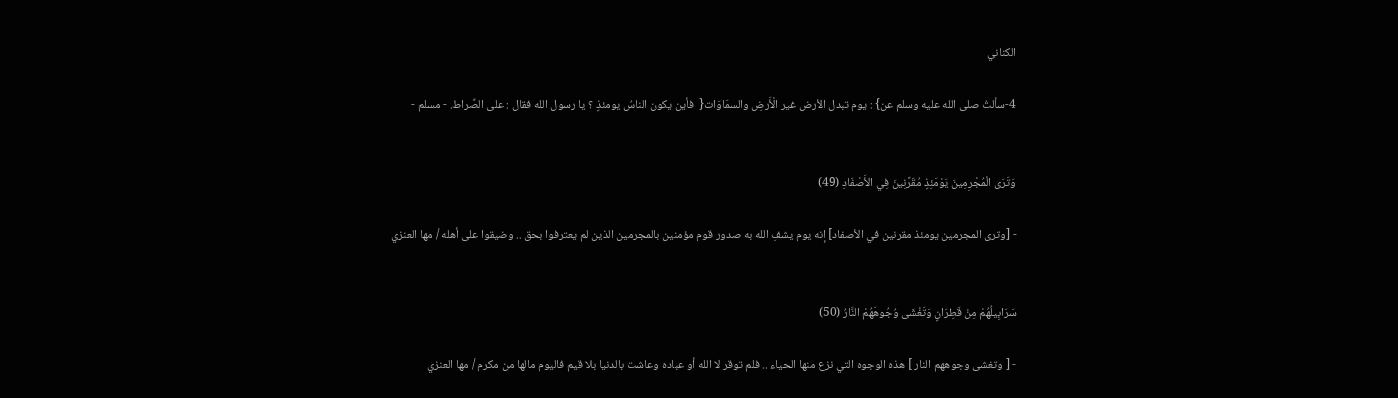الكناني

4-سألتُ صلى الله عليه وسلم عن} : يوم تبدل الأرض غير الْأَرضِ والسمَاوَات{  فأين يكون الناسُ يومئذٍ ؟ يا رسول الله فقال : على الصِّراط. - مسلم -


وَتَرَى الْمُجْرِمِينَ يَوْمَئِذٍ مُقَرَّنِينَ فِي الأَصْفَادِ (49)

- [وترى المجرمين يومئذ مقرنين في الأصفاد] إنه يوم يشفِ الله به صدور قوم مؤمنين بالمجرمين الذين لم يعترفوا بحق .. وضيقوا على أهله / مها العنزي


سَرَابِيلُهُمْ مِنْ قَطِرَانٍ وَتَغْشَى وُجُوهَهُمْ النَّارُ (50)

- [ وتغشى وجوههم النار ] هذه الوجوه التي نزع منها الحياء .. فلم توقر لا الله أو عباده وعاشت بالدنيا بلا قيم فاليوم مالها من مكرم / مها العنزي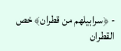- ﴿سرابيلهم من قطران﴾ خص القطران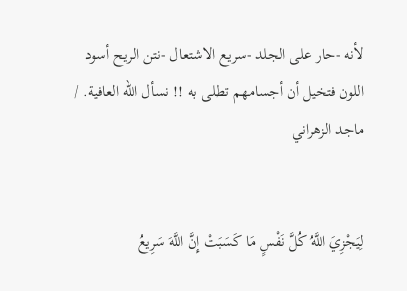لأنه -حار على الجلد -سريع الاشتعال -نتن الريح أسود اللون فتخيل أن أجسامهم تطلى به !! نسأل الله العافية. / ماجد الزهراني


لِيَجْزِيَ اللَّهُ كُلَّ نَفْسٍ مَا كَسَبَتْ إِنَّ اللَّهَ سَرِيعُ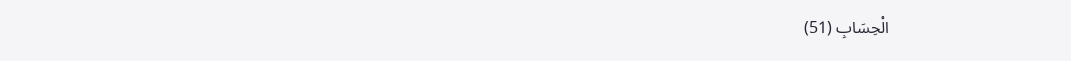الْحِسَابِ (51)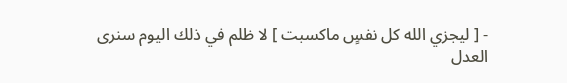- [ ليجزي الله كل نفسٍ ماكسبت ] لا ظلم في ذلك اليوم سنرى العدل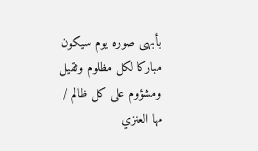بأبهى صوره يوم سيكون مباركا لكل مظلوم وثقيل ومشؤوم على كل ظالم / مها العنزي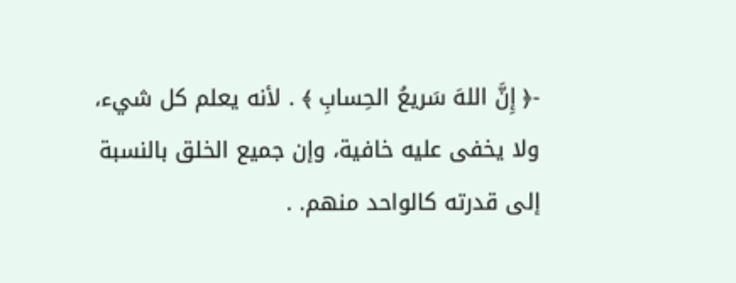-﴿ إِنَّ اللهَ سَريعُ الحِسابِ ﴾ . لأنه يعلم كل شيء، ولا يخفى عليه خافية، وإن جميع الخلق بالنسبة إلى قدرته كالواحد منهم. .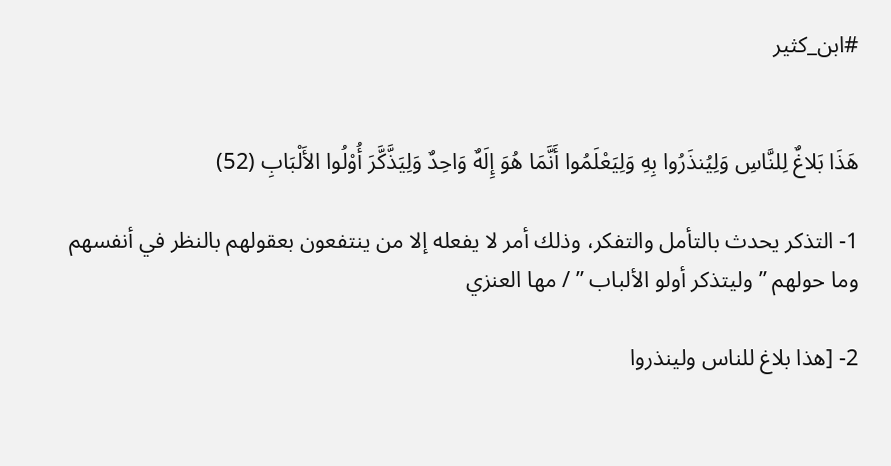#ابن_كثير


هَذَا بَلاغٌ لِلنَّاسِ وَلِيُنذَرُوا بِهِ وَلِيَعْلَمُوا أَنَّمَا هُوَ إِلَهٌ وَاحِدٌ وَلِيَذَّكَّرَ أُوْلُوا الأَلْبَابِ (52)

1- التذكر يحدث بالتأمل والتفكر، وذلك أمر لا يفعله إلا من ينتفعون بعقولهم بالنظر في أنفسهم وما حولهم ” وليتذكر أولو الألباب ” / مها العنزي

2- [هذا بلاغ للناس ولينذروا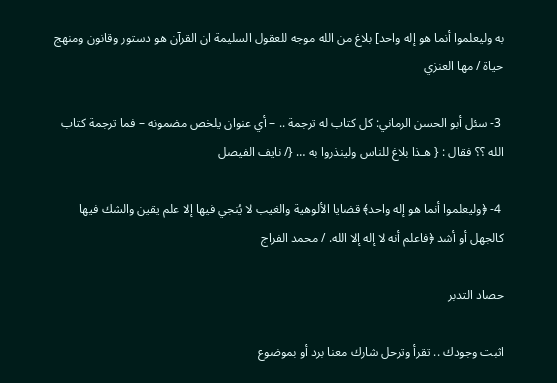به وليعلموا أنما هو إله واحد] بلاغ من الله موجه للعقول السليمة ان القرآن هو دستور وقانون ومنهج حياة / مها العنزي

 3- سئل أبو الحسن الرماني: كل كتاب له ترجمة .. – أي عنوان يلخص مضمونه – فما ترجمة كتاب الله ؟؟ فقال : { هـذا بلاغ للناس ولينذروا به … {/ نايف الفيصل

 4- ﴿وليعلموا أنما هو إله واحد﴾ قضايا الألوهية والغيب لا يُنجي فيها إلا علم يقين والشك فيها كالجهل أو أشد ﴿فاعلم أنه لا إله إلا الله. / محمد الفراج

حصاد التدبر

اثبت وجودك .. تقرأ وترحل شارك معنا برد أو بموضوع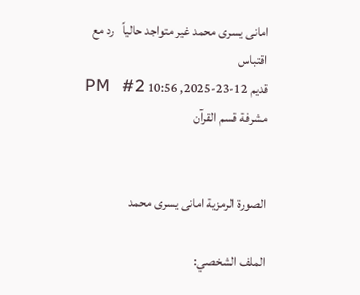امانى يسرى محمد غير متواجد حالياً   رد مع اقتباس
قديم 12-23-2025, 10:56 PM   #2
مشرفة قسم القرآن


الصورة الرمزية امانى يسرى محمد

الملف الشخصي: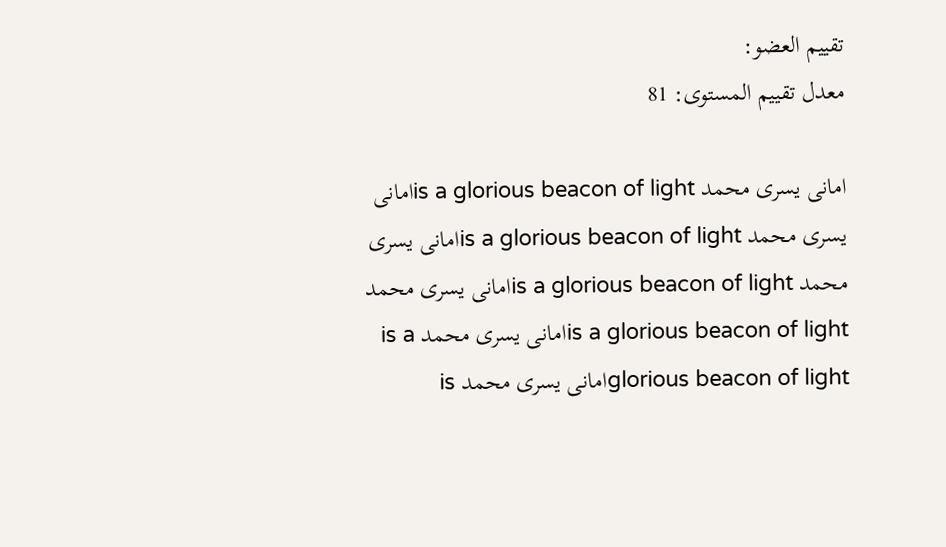تقييم العضو:
معدل تقييم المستوى: 81

امانى يسرى محمد is a glorious beacon of lightامانى يسرى محمد is a glorious beacon of lightامانى يسرى محمد is a glorious beacon of lightامانى يسرى محمد is a glorious beacon of lightامانى يسرى محمد is a glorious beacon of lightامانى يسرى محمد is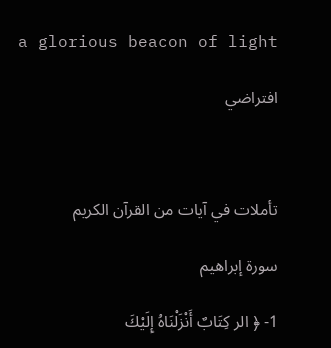a glorious beacon of light

افتراضي



تأملات في آيات من القرآن الكريم

سورة إبراهيم

1- ﴿ الر كِتَابٌ أَنْزَلْنَاهُ إِلَيْكَ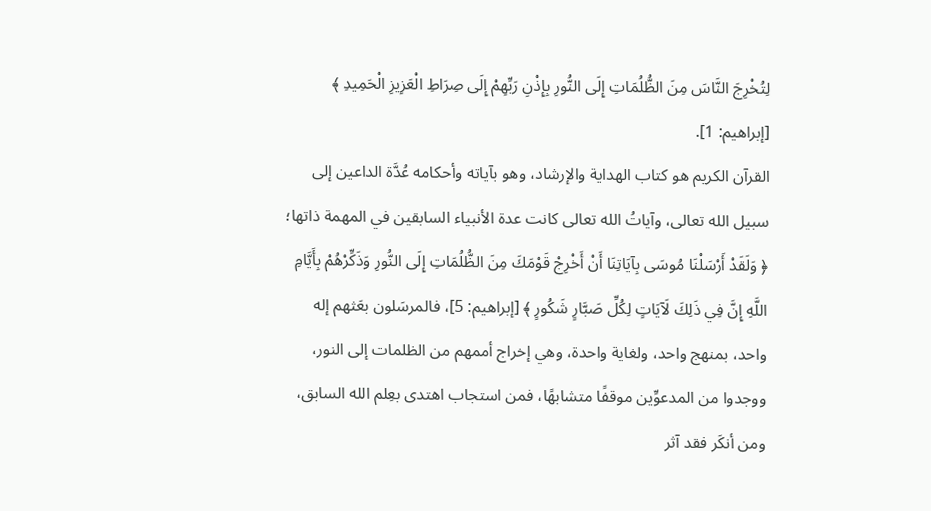لِتُخْرِجَ النَّاسَ مِنَ الظُّلُمَاتِ إِلَى النُّورِ بِإِذْنِ رَبِّهِمْ إِلَى صِرَاطِ الْعَزِيزِ الْحَمِيدِ ﴾ [إبراهيم: 1].
القرآن الكريم هو كتاب الهداية والإرشاد، وهو بآياته وأحكامه عُدَّة الداعين إلى سبيل الله تعالى، وآياتُ الله تعالى كانت عدة الأنبياء السابقين في المهمة ذاتها؛ ﴿ وَلَقَدْ أَرْسَلْنَا مُوسَى بِآيَاتِنَا أَنْ أَخْرِجْ قَوْمَكَ مِنَ الظُّلُمَاتِ إِلَى النُّورِ وَذَكِّرْهُمْ بِأَيَّامِ اللَّهِ إِنَّ فِي ذَلِكَ لَآيَاتٍ لِكُلِّ صَبَّارٍ شَكُورٍ ﴾ [إبراهيم: 5]، فالمرسَلون بعَثهم إله واحد، بمنهج واحد، ولغاية واحدة، وهي إخراج أممهم من الظلمات إلى النور، ووجدوا من المدعوِّين موقفًا متشابهًا، فمن استجاب اهتدى بعِلم الله السابق، ومن أنكَر فقد آثر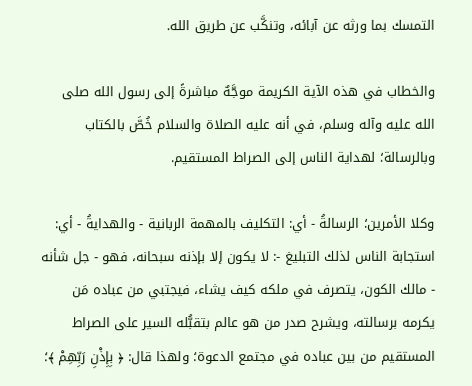التمسك بما ورثه عن آبائه، وتنكَّب عن طريق الله.

والخطاب في هذه الآية الكريمة موجَّهٌ مباشرةً إلى رسول الله صلى الله عليه وآله وسلم، في أنه عليه الصلاة والسلام خُصَّ بالكتاب وبالرسالة؛ لهداية الناس إلى الصراط المستقيم.

وكلا الأمرين؛ الرسالةُ - أي: التكليف بالمهمة الربانية - والهدايةُ - أي: استجابة الناس لذلك التبليغ -: لا يكون إلا بإذنه سبحانه، فهو - جل شأنه - مالك الكون، يتصرف في ملكه كيف يشاء، فيجتبي من عباده مَن يكرمه برسالته، ويشرح صدر من هو عالم بتقبُّله السير على الصراط المستقيم من بين عباده في مجتمع الدعوة؛ ولهذا قال: ﴿ بِإِذْنِ رَبِّهِمْ ﴾؛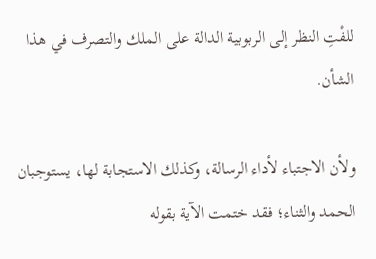للفْتِ النظر إلى الربوبية الدالة على الملك والتصرف في هذا الشأن.

ولأن الاجتباء لأداء الرسالة، وكذلك الاستجابة لها، يستوجبان الحمد والثناء؛ فقد ختمت الآية بقوله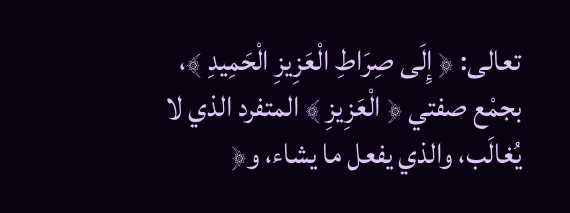تعالى: ﴿ إِلَى صِرَاطِ الْعَزِيزِ الْحَمِيدِ ﴾، بجمْع صفتي ﴿ الْعَزِيزِ ﴾ المتفرد الذي لا يُغالَب، والذي يفعل ما يشاء، و﴿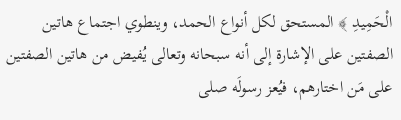الْحَمِيدِ ﴾ المستحق لكل أنواع الحمد، وينطوي اجتماع هاتين الصفتين على الإشارة إلى أنه سبحانه وتعالى يُفيض من هاتين الصفتين على مَن اختارهم، فيُعز رسولَه صلى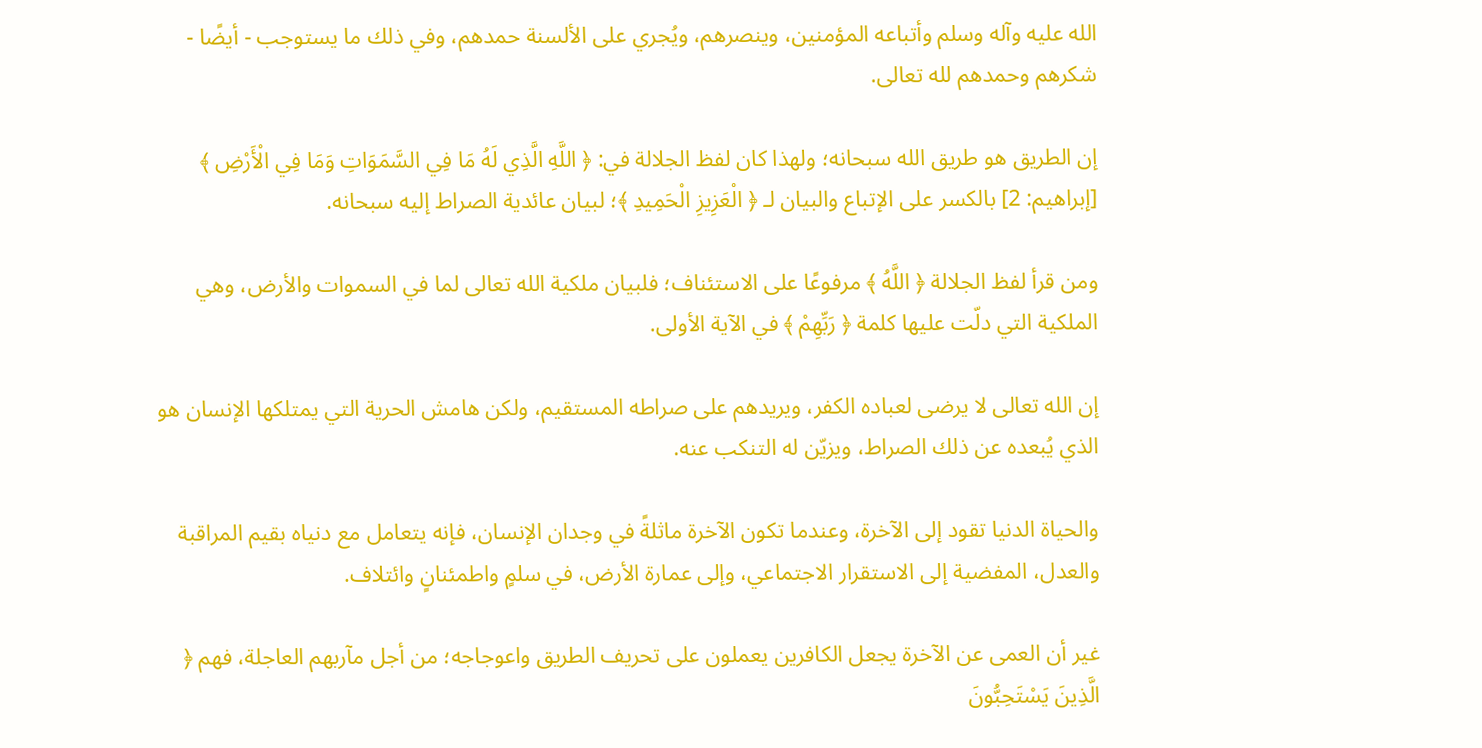الله عليه وآله وسلم وأتباعه المؤمنين، وينصرهم، ويُجري على الألسنة حمدهم، وفي ذلك ما يستوجب - أيضًا - شكرهم وحمدهم لله تعالى.

إن الطريق هو طريق الله سبحانه؛ ولهذا كان لفظ الجلالة في: ﴿ اللَّهِ الَّذِي لَهُ مَا فِي السَّمَوَاتِ وَمَا فِي الْأَرْضِ ﴾ [إبراهيم: 2] بالكسر على الإتباع والبيان لـ ﴿ الْعَزِيزِ الْحَمِيدِ ﴾؛ لبيان عائدية الصراط إليه سبحانه.

ومن قرأ لفظ الجلالة ﴿ اللَّهُ ﴾ مرفوعًا على الاستئناف؛ فلبيان ملكية الله تعالى لما في السموات والأرض، وهي الملكية التي دلّت عليها كلمة ﴿ رَبِّهِمْ ﴾ في الآية الأولى.

إن الله تعالى لا يرضى لعباده الكفر، ويريدهم على صراطه المستقيم، ولكن هامش الحرية التي يمتلكها الإنسان هو الذي يُبعده عن ذلك الصراط، ويزيّن له التنكب عنه.

والحياة الدنيا تقود إلى الآخرة، وعندما تكون الآخرة ماثلةً في وجدان الإنسان، فإنه يتعامل مع دنياه بقيم المراقبة والعدل، المفضية إلى الاستقرار الاجتماعي، وإلى عمارة الأرض، في سلمٍ واطمئنانٍ وائتلاف.

غير أن العمى عن الآخرة يجعل الكافرين يعملون على تحريف الطريق واعوجاجه؛ من أجل مآربهم العاجلة، فهم ﴿ الَّذِينَ يَسْتَحِبُّونَ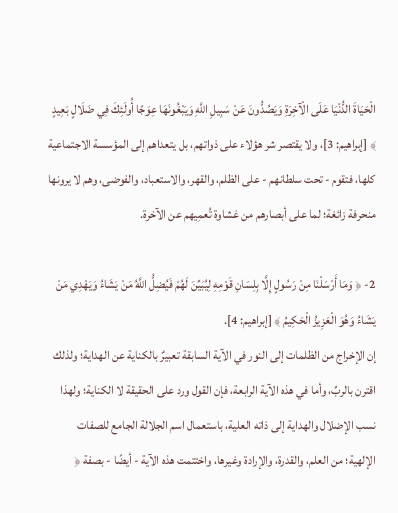الْحَيَاةَ الدُّنْيَا عَلَى الْآخِرَةِ وَيَصُدُّونَ عَنْ سَبِيلِ اللَّهِ وَيَبْغُونَهَا عِوَجًا أُولَئِكَ فِي ضَلَالٍ بَعِيدٍ ﴾ [إبراهيم: 3]، ولا يقتصر شر هؤلاء على ذواتهم، بل يتعداهم إلى المؤسسة الاجتماعية كلها، فتقوم - تحت سلطانهم - على الظلم، والقهر، والاستعباد، والفوضى، وهم لا يرونها منحرفة زائغة؛ لما على أبصارهم من غشاوة تُعمِيهم عن الآخرة.

2- ﴿ وَمَا أَرْسَلْنَا مِنْ رَسُولٍ إِلَّا بِلِسَانِ قَوْمِهِ لِيُبَيِّنَ لَهُمْ فَيُضِلُّ اللَّهُ مَنْ يَشَاءُ وَيَهْدِي مَنْ يَشَاءُ وَهُوَ الْعَزِيزُ الْحَكِيمُ ﴾ [إبراهيم: 4].
إن الإخراج من الظلمات إلى النور في الآية السابقة تعبيرٌ بالكناية عن الهداية؛ ولذلك اقترن بالربِّ، وأما في هذه الآية الرابعة، فإن القول ورد على الحقيقة لا الكناية؛ ولهذا نسب الإضلال والهداية إلى ذاته العلية، باستعمال اسم الجلالة الجامع للصفات الإلهية؛ من العلم، والقدرة، والإرادة وغيرها، واختتمت هذه الآية - أيضًا - بصفة ﴿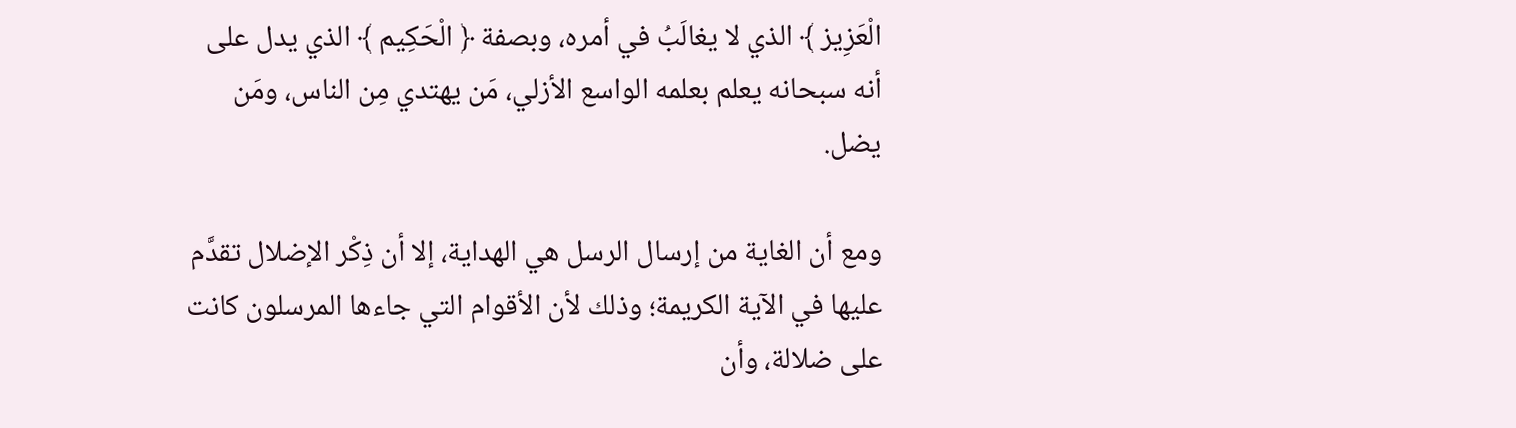الْعَزِيز ﴾ الذي لا يغالَبُ في أمره، وبصفة ﴿ الْحَكِيم ﴾ الذي يدل على أنه سبحانه يعلم بعلمه الواسع الأزلي، مَن يهتدي مِن الناس، ومَن يضل.

ومع أن الغاية من إرسال الرسل هي الهداية، إلا أن ذِكْر الإضلال تقدَّم عليها في الآية الكريمة؛ وذلك لأن الأقوام التي جاءها المرسلون كانت على ضلالة، وأن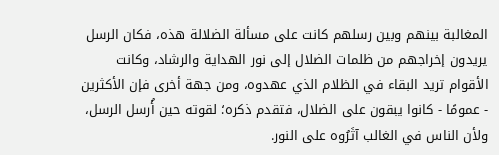المغالبة بينهم وبين رسلهم كانت على مسألة الضلالة هذه، فكان الرسل يريدون إخراجهم من ظلمات الضلال إلى نور الهداية والرشاد، وكانت الأقوام تريد البقاء في الظلام الذي عهدوه، ومن جهة أخرى فإن الأكثرين - عمومًا - كانوا يبقون على الضلال، فتقدم ذكره؛ لقوته حين أُرسل الرسل، ولأن الناس في الغالب آثَرُوه على النور.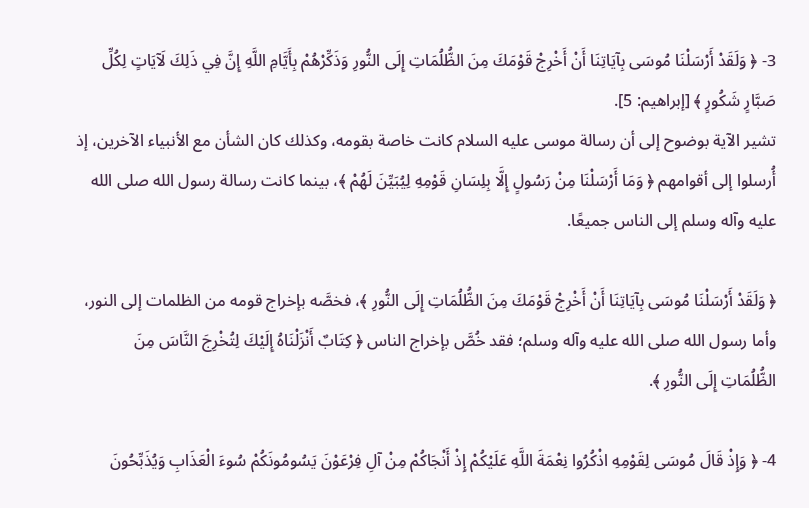3- ﴿ وَلَقَدْ أَرْسَلْنَا مُوسَى بِآيَاتِنَا أَنْ أَخْرِجْ قَوْمَكَ مِنَ الظُّلُمَاتِ إِلَى النُّورِ وَذَكِّرْهُمْ بِأَيَّامِ اللَّهِ إِنَّ فِي ذَلِكَ لَآيَاتٍ لِكُلِّ صَبَّارٍ شَكُورٍ ﴾ [إبراهيم: 5].
تشير الآية بوضوح إلى أن رسالة موسى عليه السلام كانت خاصة بقومه، وكذلك كان الشأن مع الأنبياء الآخرين، إذ أُرسلوا إلى أقوامهم ﴿ وَمَا أَرْسَلْنَا مِنْ رَسُولٍ إِلَّا بِلِسَانِ قَوْمِهِ لِيُبَيِّنَ لَهُمْ ﴾، بينما كانت رسالة رسول الله صلى الله عليه وآله وسلم إلى الناس جميعًا.

﴿ وَلَقَدْ أَرْسَلْنَا مُوسَى بِآيَاتِنَا أَنْ أَخْرِجْ قَوْمَكَ مِنَ الظُّلُمَاتِ إِلَى النُّورِ ﴾، فخصَّه بإخراج قومه من الظلمات إلى النور، وأما رسول الله صلى الله عليه وآله وسلم؛ فقد خُصَّ بإخراج الناس ﴿ كِتَابٌ أَنْزَلْنَاهُ إِلَيْكَ لِتُخْرِجَ النَّاسَ مِنَ الظُّلُمَاتِ إِلَى النُّورِ ﴾.

4- ﴿ وَإِذْ قَالَ مُوسَى لِقَوْمِهِ اذْكُرُوا نِعْمَةَ اللَّهِ عَلَيْكُمْ إِذْ أَنْجَاكُمْ مِنْ آلِ فِرْعَوْنَ يَسُومُونَكُمْ سُوءَ الْعَذَابِ وَيُذَبِّحُونَ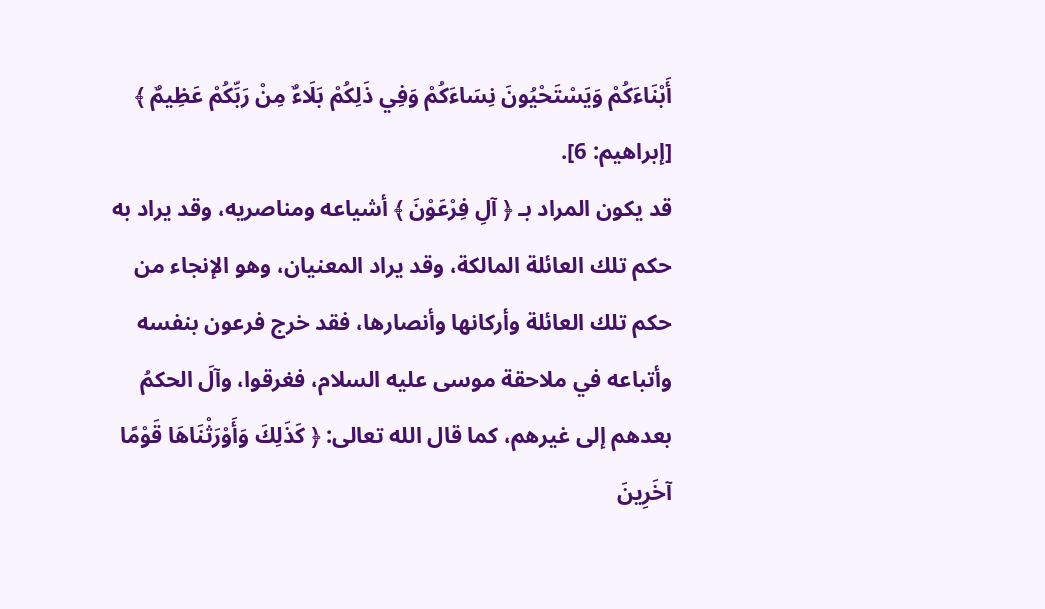أَبْنَاءَكُمْ وَيَسْتَحْيُونَ نِسَاءَكُمْ وَفِي ذَلِكُمْ بَلَاءٌ مِنْ رَبِّكُمْ عَظِيمٌ ﴾ [إبراهيم: 6].
قد يكون المراد بـ ﴿ آلِ فِرْعَوْنَ ﴾ أشياعه ومناصريه، وقد يراد به حكم تلك العائلة المالكة، وقد يراد المعنيان، وهو الإنجاء من حكم تلك العائلة وأركانها وأنصارها، فقد خرج فرعون بنفسه وأتباعه في ملاحقة موسى عليه السلام، فغرقوا، وآلَ الحكمُ بعدهم إلى غيرهم، كما قال الله تعالى: ﴿ كَذَلِكَ وَأَوْرَثْنَاهَا قَوْمًا آخَرِينَ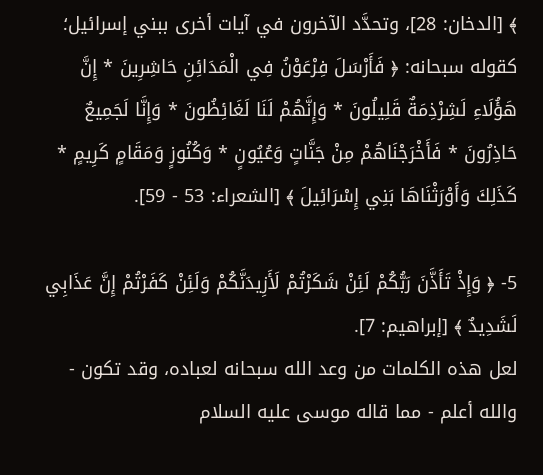﴾ [الدخان: 28]، وتحدَّد الآخرون في آيات أخرى ببني إسرائيل؛ كقوله سبحانه: ﴿ فَأَرْسَلَ فِرْعَوْنُ فِي الْمَدَائِنِ حَاشِرِينَ * إِنَّ هَؤُلَاءِ لَشِرْذِمَةٌ قَلِيلُونَ * وَإِنَّهُمْ لَنَا لَغَائِظُونَ * وَإِنَّا لَجَمِيعٌ حَاذِرُونَ * فَأَخْرَجْنَاهُمْ مِنْ جَنَّاتٍ وَعُيُونٍ * وَكُنُوزٍ وَمَقَامٍ كَرِيمٍ * كَذَلِكَ وَأَوْرَثْنَاهَا بَنِي إِسْرَائِيلَ ﴾ [الشعراء: 53 - 59].

5- ﴿ وَإِذْ تَأَذَّنَ رَبُّكُمْ لَئِنْ شَكَرْتُمْ لَأَزِيدَنَّكُمْ وَلَئِنْ كَفَرْتُمْ إِنَّ عَذَابِي لَشَدِيدٌ ﴾ [إبراهيم: 7].
لعل هذه الكلمات من وعد الله سبحانه لعباده، وقد تكون - والله أعلم - مما قاله موسى عليه السلام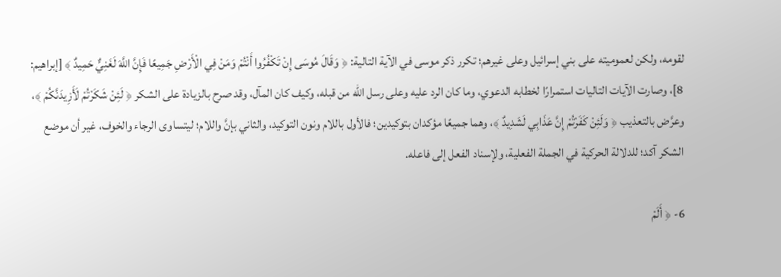لقومه، ولكن لعموميته على بني إسرائيل وعلى غيرهم؛ تكرر ذكر موسى في الآية التالية: ﴿ وَقَالَ مُوسَى إِنْ تَكْفُرُوا أَنْتُمْ وَمَنْ فِي الْأَرْضِ جَمِيعًا فَإِنَّ اللَّهَ لَغَنِيٌّ حَمِيدٌ ﴾ [إبراهيم: 8]، وصارت الآيات التاليات استمرارًا لخطابه الدعوي، وما كان الرد عليه وعلى رسل الله من قبله، وكيف كان المآل، وقد صرح بالزيادة على الشكر ﴿ لَئِنْ شَكَرْتُمْ لَأَزِيدَنَّكُمْ ﴾، وعرَّض بالتعذيب ﴿ وَلَئِنْ كَفَرْتُمْ إِنَّ عَذَابِي لَشَدِيدٌ ﴾، وهما جميعًا مؤكدان بتوكيدين؛ فالأول باللام ونون التوكيد، والثاني بإنَّ واللام؛ ليتساوى الرجاء والخوف، غير أن موضع الشكر آكد؛ للدلالة الحركية في الجملة الفعلية، ولإسناد الفعل إلى فاعله.

6- ﴿ أَلَمْ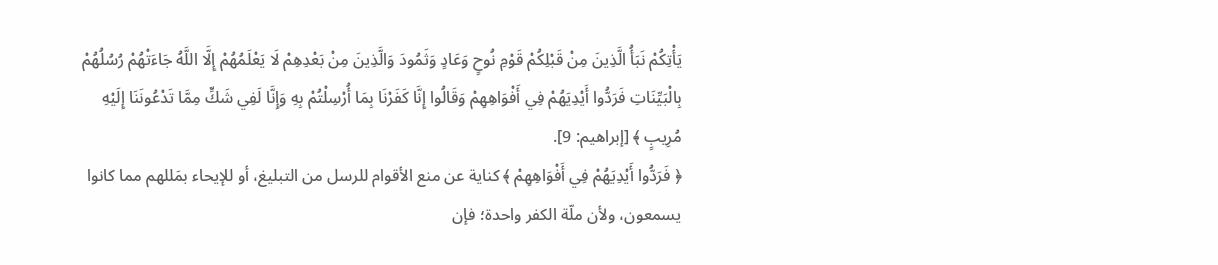يَأْتِكُمْ نَبَأُ الَّذِينَ مِنْ قَبْلِكُمْ قَوْمِ نُوحٍ وَعَادٍ وَثَمُودَ وَالَّذِينَ مِنْ بَعْدِهِمْ لَا يَعْلَمُهُمْ إِلَّا اللَّهُ جَاءَتْهُمْ رُسُلُهُمْ بِالْبَيِّنَاتِ فَرَدُّوا أَيْدِيَهُمْ فِي أَفْوَاهِهِمْ وَقَالُوا إِنَّا كَفَرْنَا بِمَا أُرْسِلْتُمْ بِهِ وَإِنَّا لَفِي شَكٍّ مِمَّا تَدْعُونَنَا إِلَيْهِ مُرِيبٍ ﴾ [إبراهيم: 9].
﴿ فَرَدُّوا أَيْدِيَهُمْ فِي أَفْوَاهِهِمْ ﴾ كناية عن منع الأقوام للرسل من التبليغ، أو للإيحاء بمَللهم مما كانوا يسمعون، ولأن ملّة الكفر واحدة؛ فإن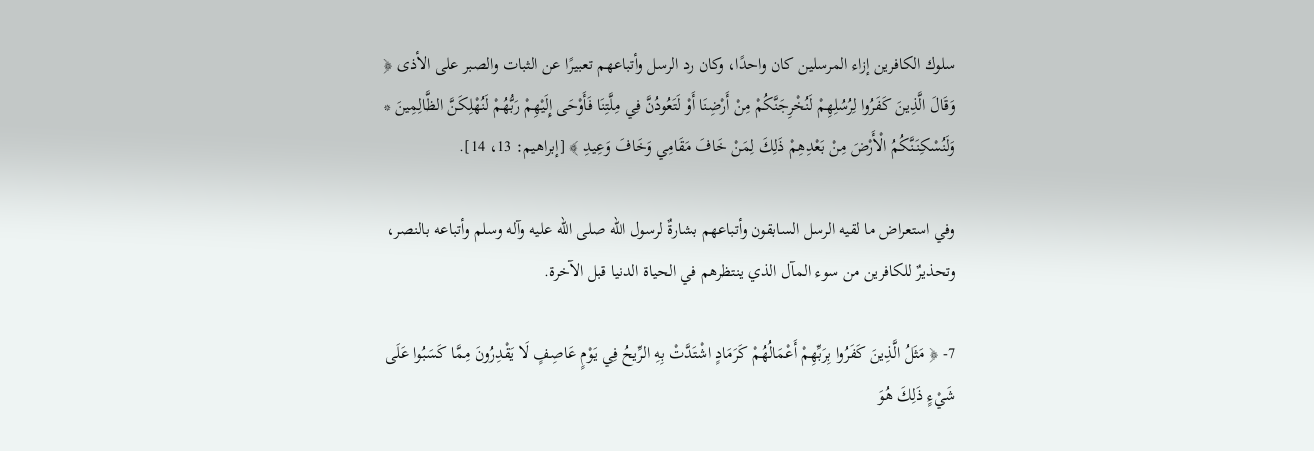سلوك الكافرين إزاء المرسلين كان واحدًا، وكان رد الرسل وأتباعهم تعبيرًا عن الثبات والصبر على الأذى ﴿ وَقَالَ الَّذِينَ كَفَرُوا لِرُسُلِهِمْ لَنُخْرِجَنَّكُمْ مِنْ أَرْضِنَا أَوْ لَتَعُودُنَّ فِي مِلَّتِنَا فَأَوْحَى إِلَيْهِمْ رَبُّهُمْ لَنُهْلِكَنَّ الظَّالِمِينَ * وَلَنُسْكِنَنَّكُمُ الْأَرْضَ مِنْ بَعْدِهِمْ ذَلِكَ لِمَنْ خَافَ مَقَامِي وَخَافَ وَعِيدِ ﴾ [إبراهيم: 13، 14].

وفي استعراض ما لقيه الرسل السابقون وأتباعهم بشارةٌ لرسول الله صلى الله عليه وآله وسلم وأتباعه بالنصر، وتحذيرٌ للكافرين من سوء المآل الذي ينتظرهم في الحياة الدنيا قبل الآخرة.

7- ﴿ مَثَلُ الَّذِينَ كَفَرُوا بِرَبِّهِمْ أَعْمَالُهُمْ كَرَمَادٍ اشْتَدَّتْ بِهِ الرِّيحُ فِي يَوْمٍ عَاصِفٍ لَا يَقْدِرُونَ مِمَّا كَسَبُوا عَلَى شَيْءٍ ذَلِكَ هُوَ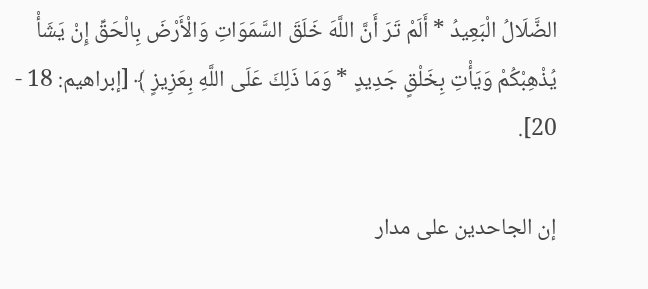الضَّلَالُ الْبَعِيدُ * أَلَمْ تَرَ أَنَّ اللَّهَ خَلَقَ السَّمَوَاتِ وَالْأَرْضَ بِالْحَقِّ إِنْ يَشَأْ يُذْهِبْكُمْ وَيَأْتِ بِخَلْقٍ جَدِيدٍ * وَمَا ذَلِكَ عَلَى اللَّهِ بِعَزِيزٍ ﴾ [إبراهيم: 18 - 20].

إن الجاحدين على مدار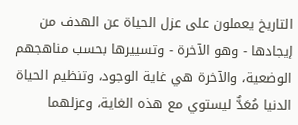التاريخ يعملون على عزل الحياة عن الهدف من إيجادها - وهو الآخرة - وتسييرها بحسب مناهجهم الوضعية، والآخرة هي غاية الوجود، وتنظيم الحياة الدنيا مُعَدٌّ ليستوي مع هذه الغاية، وعزلهما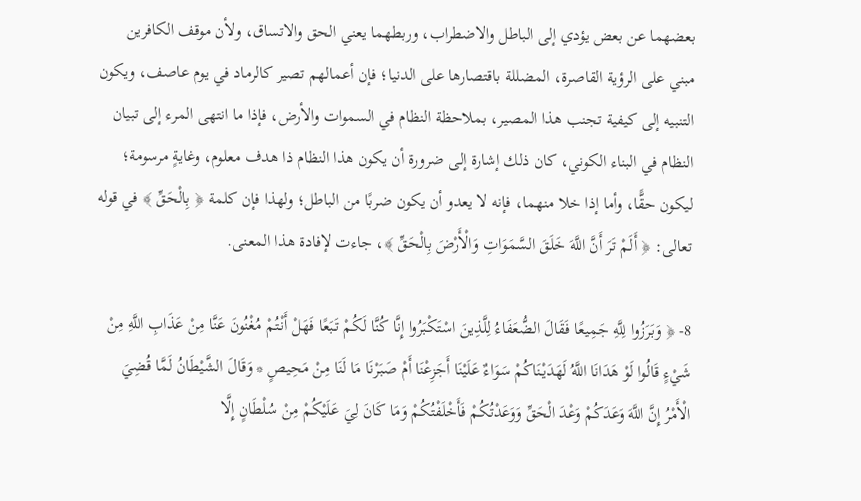بعضهما عن بعض يؤدي إلى الباطل والاضطراب، وربطهما يعني الحق والاتساق، ولأن موقف الكافرين مبني على الرؤية القاصرة، المضللة باقتصارها على الدنيا؛ فإن أعمالهم تصير كالرماد في يوم عاصف، ويكون التنبيه إلى كيفية تجنب هذا المصير، بملاحظة النظام في السموات والأرض، فإذا ما انتهى المرء إلى تبيان النظام في البناء الكوني، كان ذلك إشارة إلى ضرورة أن يكون هذا النظام ذا هدف معلوم، وغايةٍ مرسومة؛ ليكون حقًّا، وأما إذا خلا منهما، فإنه لا يعدو أن يكون ضربًا من الباطل؛ ولهذا فإن كلمة ﴿ بِالْحَقِّ ﴾ في قوله تعالى: ﴿ أَلَمْ تَرَ أَنَّ اللَّهَ خَلَقَ السَّمَوَاتِ وَالْأَرْضَ بِالْحَقِّ ﴾، جاءت لإفادة هذا المعنى.

8- ﴿ وَبَرَزُوا لِلَّهِ جَمِيعًا فَقَالَ الضُّعَفَاءُ لِلَّذِينَ اسْتَكْبَرُوا إِنَّا كُنَّا لَكُمْ تَبَعًا فَهَلْ أَنْتُمْ مُغْنُونَ عَنَّا مِنْ عَذَابِ اللَّهِ مِنْ شَيْءٍ قَالُوا لَوْ هَدَانَا اللَّهُ لَهَدَيْنَاكُمْ سَوَاءٌ عَلَيْنَا أَجَزِعْنَا أَمْ صَبَرْنَا مَا لَنَا مِنْ مَحِيصٍ * وَقَالَ الشَّيْطَانُ لَمَّا قُضِيَ الْأَمْرُ إِنَّ اللَّهَ وَعَدَكُمْ وَعْدَ الْحَقِّ وَوَعَدْتُكُمْ فَأَخْلَفْتُكُمْ وَمَا كَانَ لِيَ عَلَيْكُمْ مِنْ سُلْطَانٍ إِلَّا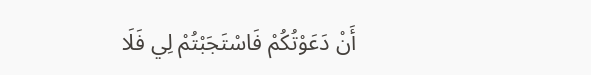أَنْ دَعَوْتُكُمْ فَاسْتَجَبْتُمْ لِي فَلَا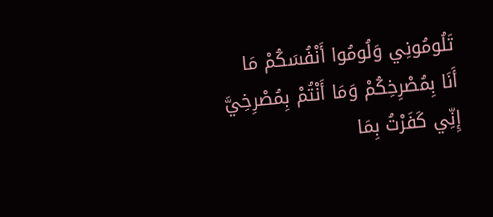تَلُومُونِي وَلُومُوا أَنْفُسَكُمْ مَا أَنَا بِمُصْرِخِكُمْ وَمَا أَنْتُمْ بِمُصْرِخِيَّ إِنِّي كَفَرْتُ بِمَا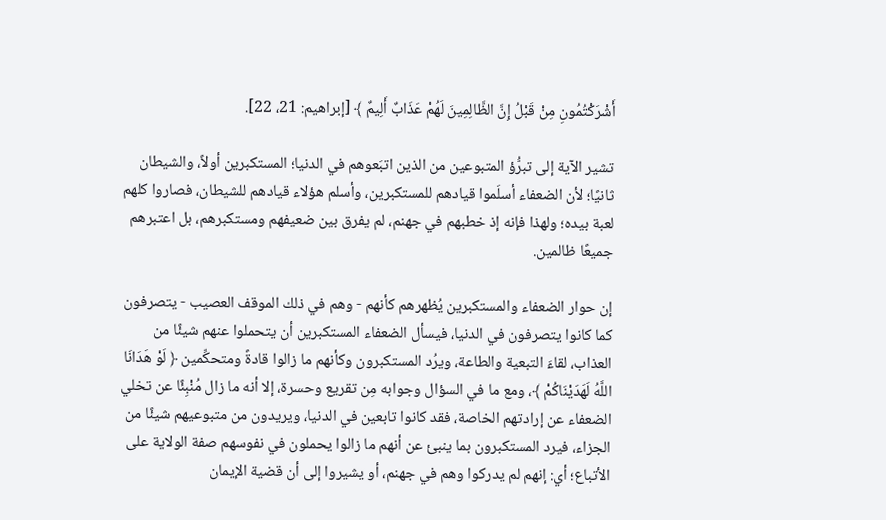أَشْرَكْتُمُونِ مِنْ قَبْلُ إِنَّ الظَّالِمِينَ لَهُمْ عَذَابٌ أَلِيمٌ ﴾ [إبراهيم: 21، 22].

تشير الآية إلى تبرُّؤ المتبوعين من الذين اتبَعوهم في الدنيا؛ المستكبرين أولاً، والشيطان ثانيًا؛ لأن الضعفاء أسلَموا قيادهم للمستكبرين، وأسلم هؤلاء قيادهم للشيطان، فصاروا كلهم لعبة بيده؛ ولهذا فإنه إذ خطبهم في جهنم، لم يفرق بين ضعيفهم ومستكبرهم، بل اعتبرهم جميعًا ظالمين.

إن حوار الضعفاء والمستكبرين يُظهرهم كأنهم - وهم في ذلك الموقف العصيب - يتصرفون كما كانوا يتصرفون في الدنيا، فيسأل الضعفاء المستكبرين أن يتحملوا عنهم شيئًا من العذاب، لقاءَ التبعية والطاعة، ويرُد المستكبرون وكأنهم ما زالوا قادةً ومتحكِّمين ﴿ لَوْ هَدَانَا اللَّهُ لَهَدَيْنَاكُمْ ﴾، ومع ما في السؤال وجوابه مِن تقريع وحسرة، إلا أنه ما زال مُنْبِئًا عن تخلي الضعفاء عن إرادتهم الخاصة، فقد كانوا تابعين في الدنيا، ويريدون من متبوعيهم شيئًا من الجزاء، فيرد المستكبرون بما ينبئ عن أنهم ما زالوا يحملون في نفوسهم صفة الولاية على الأتباع؛ أي: إنهم لم يدركوا وهم في جهنم، أو يشيروا إلى أن قضية الإيمان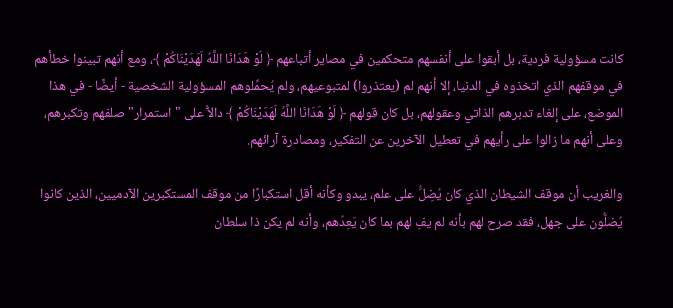كانت مسؤولية فردية، بل أبقوا على أنفسهم متحكمين في مصاير أتباعهم ﴿ لَوْ هَدَانَا اللَّهُ لَهَدَيْنَاكُمْ ﴾، ومع أنهم تبينوا خطأهم في موقفهم الذي اتخذوه في الدنيا، إلا أنهم لم (يعتذروا) لمتبوعيهم، ولم يُحمِّلوهم المسؤولية الشخصية - أيضًا - في هذا الموضع، على إلغاء تدبرهم الذاتي وعقولهم، بل كان قولهم ﴿ لَوْ هَدَانَا اللَّهُ لَهَدَيْنَاكُمْ ﴾ دالاًّ على "استمرار" صلفهم وتكبرهم، وعلى أنهم ما زالوا على رأيهم في تعطيل الآخرين عن التفكير، ومصادرة آرائهم.

والغريب أن موقف الشيطان الذي كان يُضِلُّ على علم، يبدو وكأنه أقل استكبارًا من موقف المستكبرين الآدميين، الذين كانوا يُضلُّون على جهل، فقد صرح لهم بأنه لم يفِ لهم بما كان يَعِدُهم، وأنه لم يكن ذا سلطان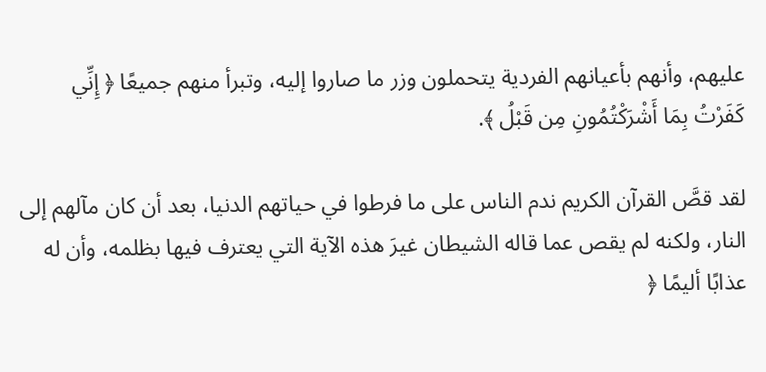عليهم، وأنهم بأعيانهم الفردية يتحملون وزر ما صاروا إليه، وتبرأ منهم جميعًا ﴿ إِنِّي كَفَرْتُ بِمَا أَشْرَكْتُمُونِ مِن قَبْلُ ﴾.

لقد قصَّ القرآن الكريم ندم الناس على ما فرطوا في حياتهم الدنيا، بعد أن كان مآلهم إلى النار، ولكنه لم يقص عما قاله الشيطان غيرَ هذه الآية التي يعترف فيها بظلمه، وأن له عذابًا أليمًا ﴿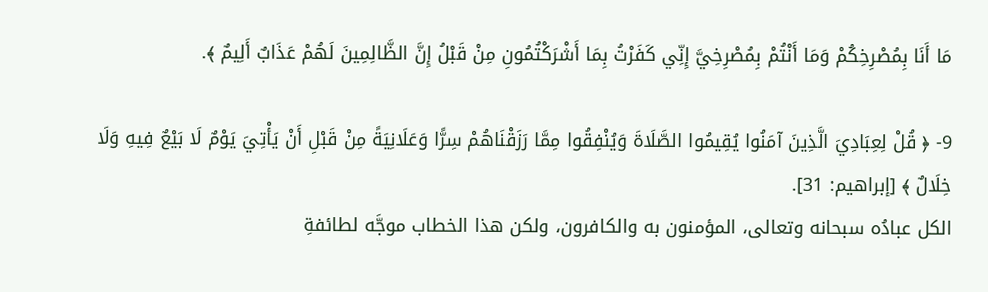مَا أَنَا بِمُصْرِخِكُمْ وَمَا أَنْتُمْ بِمُصْرِخِيَّ إِنِّي كَفَرْتُ بِمَا أَشْرَكْتُمُونِ مِنْ قَبْلُ إِنَّ الظَّالِمِينَ لَهُمْ عَذَابٌ أَلِيمٌ ﴾.

9- ﴿ قُلْ لِعِبَادِيَ الَّذِينَ آمَنُوا يُقِيمُوا الصَّلَاةَ وَيُنْفِقُوا مِمَّا رَزَقْنَاهُمْ سِرًّا وَعَلَانِيَةً مِنْ قَبْلِ أَنْ يَأْتِيَ يَوْمٌ لَا بَيْعٌ فِيهِ وَلَا خِلَالٌ ﴾ [إبراهيم: 31].
الكل عبادُه سبحانه وتعالى، المؤمنون به والكافرون، ولكن هذا الخطاب موجَّه لطائفةِ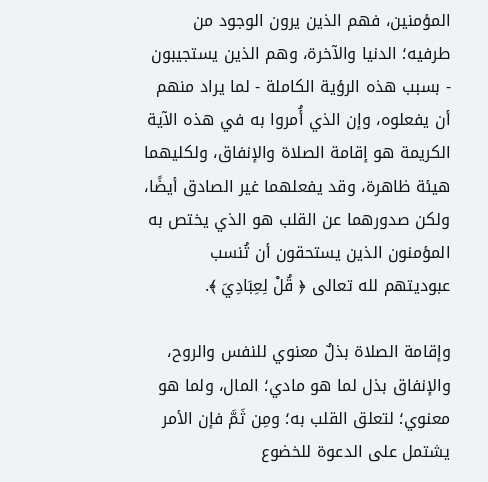المؤمنين، فهم الذين يرون الوجود من طرفيه؛ الدنيا والآخرة، وهم الذين يستجيبون - بسبب هذه الرؤية الكاملة - لما يراد منهم أن يفعلوه، وإن الذي أُمروا به في هذه الآية الكريمة هو إقامة الصلاة والإنفاق، ولكليهما هيئة ظاهرة، وقد يفعلهما غير الصادق أيضًا، ولكن صدورهما عن القلب هو الذي يختص به المؤمنون الذين يستحقون أن تُنسب عبوديتهم لله تعالى ﴿ قُلْ لِعِبَادِيَ ﴾.

وإقامة الصلاة بذلٌ معنوي للنفس والروح، والإنفاق بذل لما هو مادي؛ المال، ولما هو معنوي؛ لتعلق القلب به؛ ومِن ثَمَّ فإن الأمر يشتمل على الدعوة للخضوع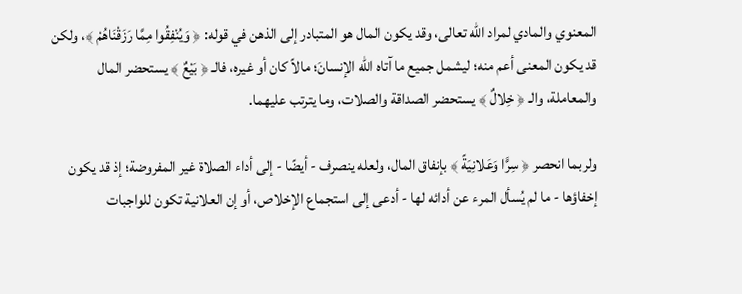المعنوي والمادي لمراد الله تعالى، وقد يكون المال هو المتبادر إلى الذهن في قوله: ﴿ وَيُنْفِقُوا مِمَّا رَزَقْنَاهُمْ ﴾، ولكن قد يكون المعنى أعم منه؛ ليشمل جميع ما آتاه الله الإنسانَ؛ مالاً كان أو غيره، فالـ ﴿ بَيْعٌ ﴾ يستحضر المال والمعاملة، والـ ﴿ خِلالٌ ﴾ يستحضر الصداقة والصلات، وما يترتب عليهما.

ولربما انحصر ﴿ سِرًّا وَعَلانِيَةً ﴾ بإنفاق المال، ولعله ينصرف - أيضًا - إلى أداء الصلاة غير المفروضة؛ إذ قد يكون إخفاؤها - ما لم يُسأل المرء عن أدائه لها - أدعى إلى استجماع الإخلاص، أو إن العلانية تكون للواجبات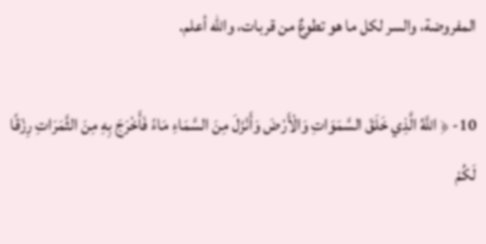المفروضة، والسر لكل ما هو تطوعٌ من قربات، والله أعلم.

10- ﴿ اللَّهُ الَّذِي خَلَقَ السَّمَوَاتِ وَالْأَرْضَ وَأَنْزَلَ مِنَ السَّمَاءِ مَاءً فَأَخْرَجَ بِهِ مِنَ الثَّمَرَاتِ رِزْقًا لَكُمْ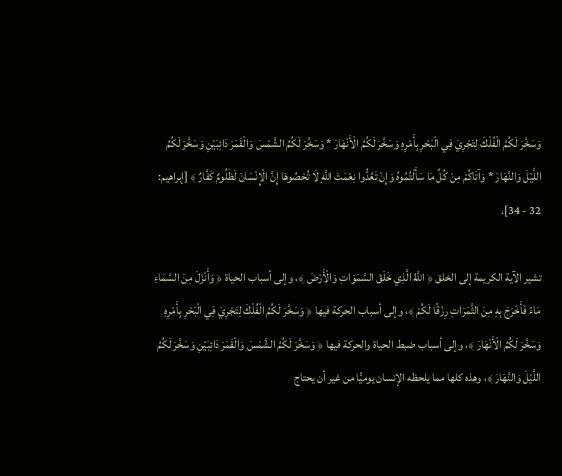وَسَخَّرَ لَكُمُ الْفُلْكَ لِتَجْرِيَ فِي الْبَحْرِ بِأَمْرِهِ وَسَخَّرَ لَكُمُ الْأَنْهَارَ * وَسَخَّرَ لَكُمُ الشَّمْسَ وَالْقَمَرَ دَائِبَيْنِ وَسَخَّرَ لَكُمُ اللَّيْلَ وَالنَّهَارَ * وَآتَاكُمْ مِنْ كُلِّ مَا سَأَلْتُمُوهُ وَإِنْ تَعُدُّوا نِعْمَتَ اللَّهِ لَا تُحْصُوهَا إِنَّ الْإِنْسَانَ لَظَلُومٌ كَفَّارٌ ﴾ [إبراهيم: 32 - 34].

تشير الآية الكريمة إلى الخلق ﴿ اللَّهُ الَّذِي خَلَقَ السَّمَوَاتِ وَالْأَرْضَ ﴾، وإلى أسباب الحياة ﴿ وَأَنْزَلَ مِنَ السَّمَاءِ مَاءً فَأَخْرَجَ بِهِ مِنَ الثَّمَرَاتِ رِزْقًا لَكُمْ ﴾، وإلى أسباب الحركة فيها ﴿ وَسَخَّرَ لَكُمُ الْفُلْكَ لِتَجْرِيَ فِي الْبَحْرِ بِأَمْرِهِ وَسَخَّرَ لَكُمُ الْأَنْهَارَ ﴾، وإلى أسباب ضبط الحياة والحركة فيها ﴿ وَسَخَّرَ لَكُمُ الشَّمْسَ وَالْقَمَرَ دَائِبَيْنِ وَسَخَّرَ لَكُمُ اللَّيْلَ وَالنَّهَارَ ﴾، وهذه كلها مما يلحظه الإنسان يوميًّا من غير أن يحتاج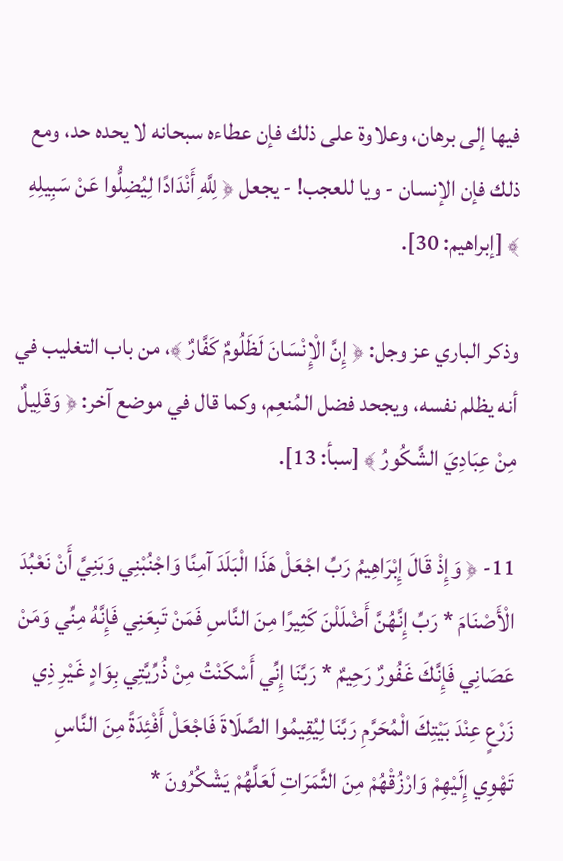فيها إلى برهان، وعلاوة على ذلك فإن عطاءه سبحانه لا يحده حد، ومع ذلك فإن الإنسان - ويا للعجب! - يجعل ﴿ لِلَّهِ أَنْدَادًا لِيُضِلُّوا عَنْ سَبِيلِهِ ﴾ [إبراهيم: 30].

وذكر الباري عز وجل: ﴿ إِنَّ الْإِنْسَانَ لَظَلُومٌ كَفَّارٌ ﴾، من باب التغليب في أنه يظلم نفسه، ويجحد فضل المُنعِم، وكما قال في موضع آخر: ﴿ وَقَلِيلٌ مِنْ عِبَادِيَ الشَّكُورُ ﴾ [سبأ: 13].

11- ﴿ وَإِذْ قَالَ إِبْرَاهِيمُ رَبِّ اجْعَلْ هَذَا الْبَلَدَ آمِنًا وَاجْنُبْنِي وَبَنِيَّ أَنْ نَعْبُدَ الْأَصْنَامَ * رَبِّ إِنَّهُنَّ أَضْلَلْنَ كَثِيرًا مِنَ النَّاسِ فَمَنْ تَبِعَنِي فَإِنَّهُ مِنِّي وَمَنْ عَصَانِي فَإِنَّكَ غَفُورٌ رَحِيمٌ * رَبَّنَا إِنِّي أَسْكَنْتُ مِنْ ذُرِّيَّتِي بِوَادٍ غَيْرِ ذِي زَرْعٍ عِنْدَ بَيْتِكَ الْمُحَرَّمِ رَبَّنَا لِيُقِيمُوا الصَّلَاةَ فَاجْعَلْ أَفْئِدَةً مِنَ النَّاسِ تَهْوِي إِلَيْهِمْ وَارْزُقْهُمْ مِنَ الثَّمَرَاتِ لَعَلَّهُمْ يَشْكُرُونَ *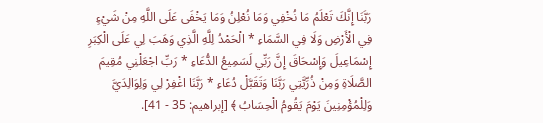رَبَّنَا إِنَّكَ تَعْلَمُ مَا نُخْفِي وَمَا نُعْلِنُ وَمَا يَخْفَى عَلَى اللَّهِ مِنْ شَيْءٍ فِي الْأَرْضِ وَلَا فِي السَّمَاءِ * الْحَمْدُ لِلَّهِ الَّذِي وَهَبَ لِي عَلَى الْكِبَرِ إِسْمَاعِيلَ وَإِسْحَاقَ إِنَّ رَبِّي لَسَمِيعُ الدُّعَاءِ * رَبِّ اجْعَلْنِي مُقِيمَ الصَّلَاةِ وَمِنْ ذُرِّيَّتِي رَبَّنَا وَتَقَبَّلْ دُعَاءِ * رَبَّنَا اغْفِرْ لِي وَلِوَالِدَيَّ وَلِلْمُؤْمِنِينَ يَوْمَ يَقُومُ الْحِسَابُ ﴾ [إبراهيم: 35 - 41].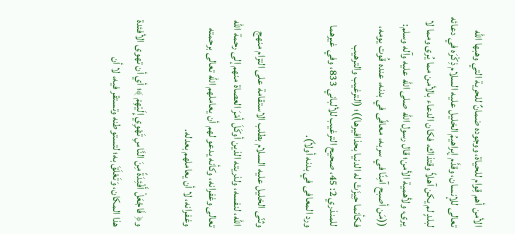الأمن أهم قِوام للحياة، ووجوده ضمانٌ للحرية التي وهبها الله تعالى للإنسان، وقدَّم إبراهيمُ الخليل عليه السلام ذِكْرَه في دعائه لبلدٍ لم يكن آهلاً وقتذاك، فكان الدعاء بالأمن مما يُرى ومما لا يرى، ولأهمية الأمن؛ قال رسول الله صلى الله عليه وآله وسلم: ((مَن أصبح آمِنًا في سربه، معافًى في بدنه، عنده قُوت يومه، فكأنما حِيزَتْ له الدنيا بحذافيرها))؛ (الترغيب والترهيب للمنذري 2: 45، صحيح الترغيب للألباني 833، وفي غيرهما ورد المعافى في بدنه أولاً).

وثنّى الخليل عليه السلام بطلب الاستقامة على التزام منهج الله، لنفسه، ولذريته الذين أوكَلَ أمْرَ العصاة منهم إلى رحمة الله تعالى وغفرانه، وكأنه يدعو لهم أن يعاملهم الله تعالى برحمته وغفرانه، لا أن يعاملهم بعدله.

و﴿ فَاجْعَلْ أَفْئِدَةً مِنَ النَّاسِ تَهْوِي إِلَيْهِمْ ﴾؛ أي أن تهوى الأفئدة هذا المكان، وَتَعْلَقَ به؛ لتستوطنه وتستقر فيه، لا أن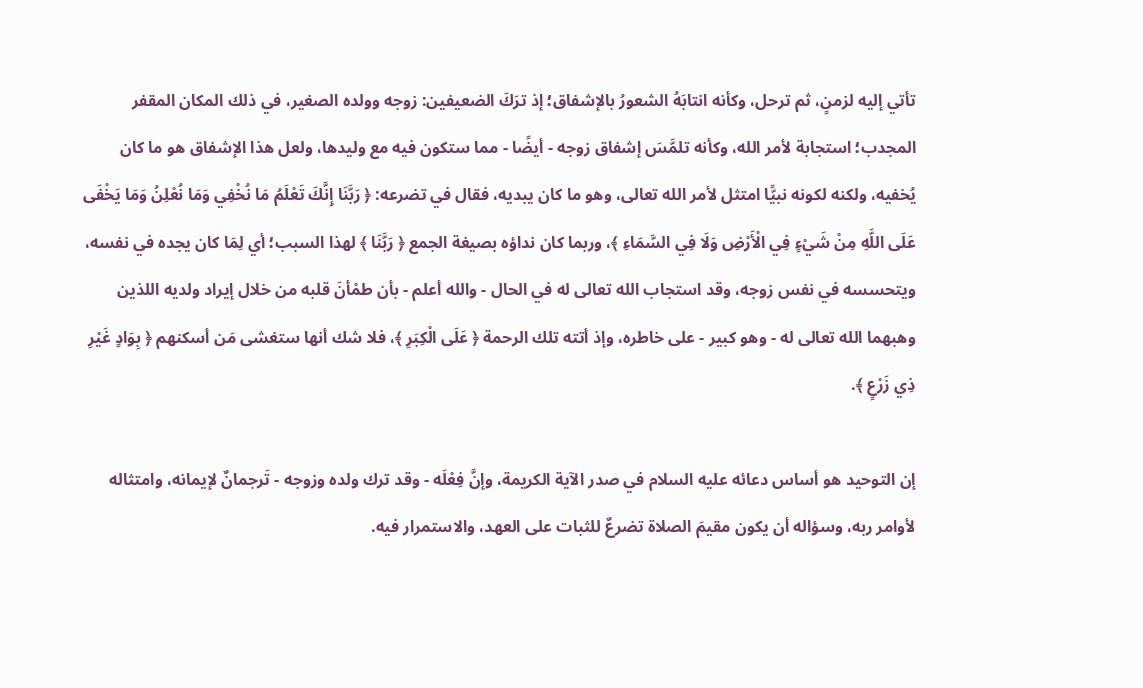تأتي إليه لزمنٍ، ثم ترحل، وكأنه انتابَهُ الشعورُ بالإشفاق؛ إذ ترَكَ الضعيفين: زوجه وولده الصغير، في ذلك المكان المقفر المجدب؛ استجابة لأمر الله، وكأنه تلمَّسَ إشفاق زوجه - أيضًا - مما ستكون فيه مع وليدها، ولعل هذا الإشفاق هو ما كان يُخفيه، ولكنه لكونه نبيًّا امتثل لأمر الله تعالى، وهو ما كان يبديه، فقال في تضرعه: ﴿ رَبَّنَا إِنَّكَ تَعْلَمُ مَا نُخْفِي وَمَا نُعْلِنُ وَمَا يَخْفَى عَلَى اللَّهِ مِنْ شَيْءٍ فِي الْأَرْضِ وَلَا فِي السَّمَاءِ ﴾، وربما كان نداؤه بصيغة الجمع ﴿ رَبَّنَا ﴾ لهذا السبب؛ أي لِمَا كان يجده في نفسه، ويتحسسه في نفس زوجه، وقد استجاب الله تعالى له في الحال - والله أعلم - بأن طمْأنَ قلبه من خلال إيراد ولديه اللذين وهبهما الله تعالى له - وهو كبير - على خاطره، وإذ أتته تلك الرحمة ﴿ عَلَى الْكِبَرِ ﴾، فلا شك أنها ستغشى مَن أسكنهم ﴿ بِوَادٍ غَيْرِ ذِي زَرْعٍ ﴾.

إن التوحيد هو أساس دعائه عليه السلام في صدر الآية الكريمة، وإنَّ فِعْلَه - وقد ترك ولده وزوجه - تَرجمانٌ لإيمانه، وامتثاله لأوامر ربه، وسؤاله أن يكون مقيمَ الصلاة تضرعٌ للثبات على العهد، والاستمرار فيه.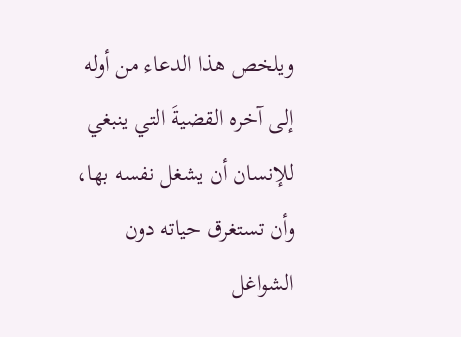ويلخص هذا الدعاء من أوله إلى آخره القضيةَ التي ينبغي للإنسان أن يشغل نفسه بها، وأن تستغرق حياته دون الشواغل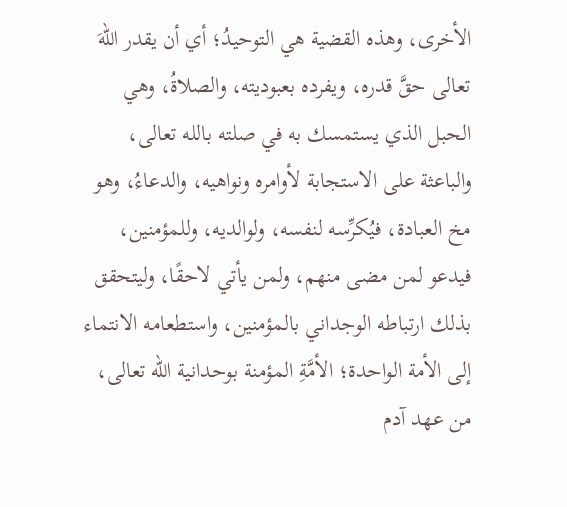الأخرى، وهذه القضية هي التوحيدُ؛ أي أن يقدر اللهَ تعالى حقَّ قدره، ويفرده بعبوديته، والصلاةُ، وهي الحبل الذي يستمسك به في صلته بالله تعالى، والباعثة على الاستجابة لأوامره ونواهيه، والدعاءُ، وهو مخ العبادة، فيُكرِّسه لنفسه، ولوالديه، وللمؤمنين، فيدعو لمن مضى منهم، ولمن يأتي لاحقًا، وليتحقق بذلك ارتباطه الوجداني بالمؤمنين، واستطعامه الانتماء إلى الأمة الواحدة؛ الأمَّةِ المؤمنة بوحدانية الله تعالى، من عهد آدم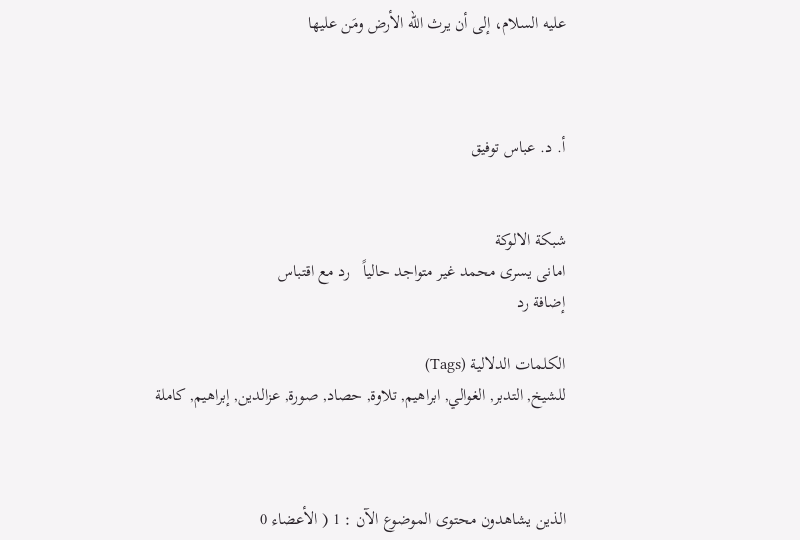عليه السلام، إلى أن يرث الله الأرض ومَن عليها



أ. د. عباس توفيق


شبكة الالوكة
امانى يسرى محمد غير متواجد حالياً   رد مع اقتباس
إضافة رد

الكلمات الدلالية (Tags)
للشيخ, التدبر, الغوالي, ابراهيم, تلاوة, حصاد, صورة, عزالدين, إبراهيم, كاملة



الذين يشاهدون محتوى الموضوع الآن : 1 ( الأعضاء 0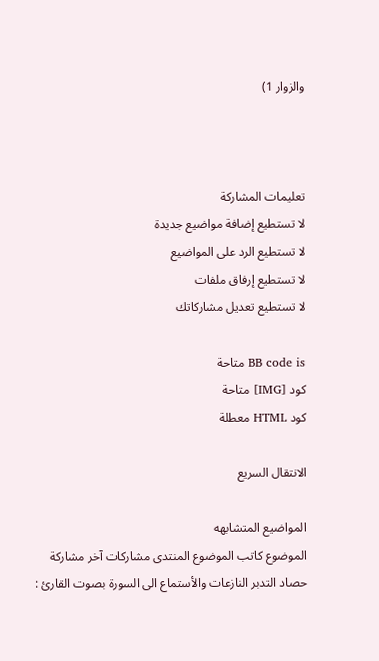والزوار 1)



تعليمات المشاركة
لا تستطيع إضافة مواضيع جديدة
لا تستطيع الرد على المواضيع
لا تستطيع إرفاق ملفات
لا تستطيع تعديل مشاركاتك

BB code is متاحة
كود [IMG] متاحة
كود HTML معطلة

الانتقال السريع

المواضيع المتشابهه
الموضوع كاتب الموضوع المنتدى مشاركات آخر مشاركة
حصاد التدبر النازعات والأستماع الى السورة بصوت القارئ :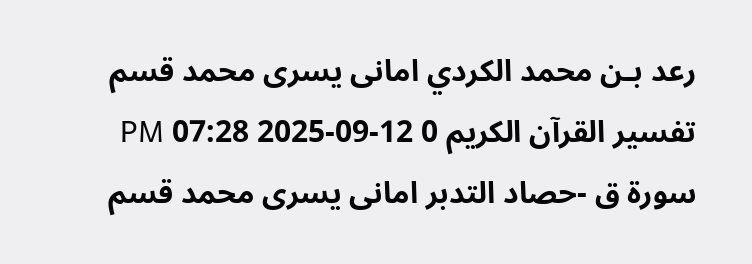رعد بـن محمد الكردي امانى يسرى محمد قسم تفسير القرآن الكريم 0 12-09-2025 07:28 PM
سورة ق -حصاد التدبر امانى يسرى محمد قسم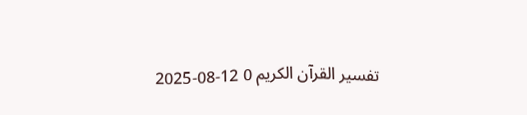تفسير القرآن الكريم 0 12-08-2025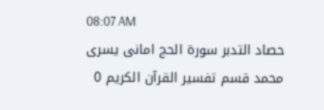08:07 AM
حصاد التدبر سورة الحج امانى يسرى محمد قسم تفسير القرآن الكريم 0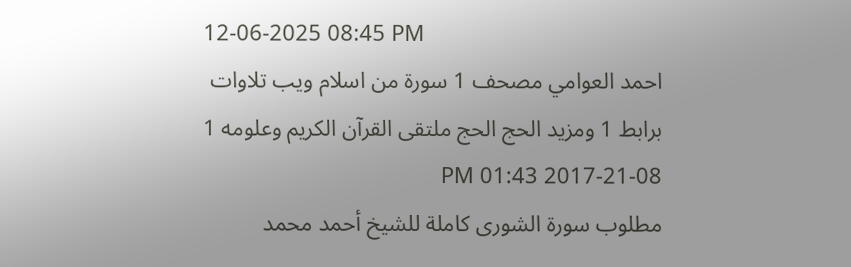12-06-2025 08:45 PM
احمد العوامي مصحف 1 سورة من اسلام ويب تلاوات برابط 1 ومزيد الحج الحج ملتقى القرآن الكريم وعلومه 1 08-21-2017 01:43 PM
مطلوب سورة الشورى كاملة للشيخ أحمد محمد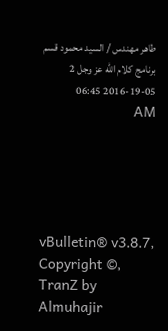طاهر مهندس / السيد محمود قسم برنامج كلام الله عز وجل 2 05-19-2016 06:45 AM





vBulletin® v3.8.7, Copyright ©, TranZ by Almuhajir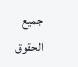جميع الحقوق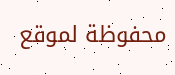محفوظة لموقع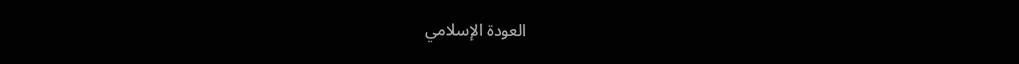العودة الإسلامي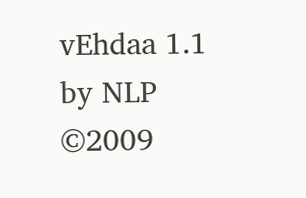vEhdaa 1.1 by NLP ©2009